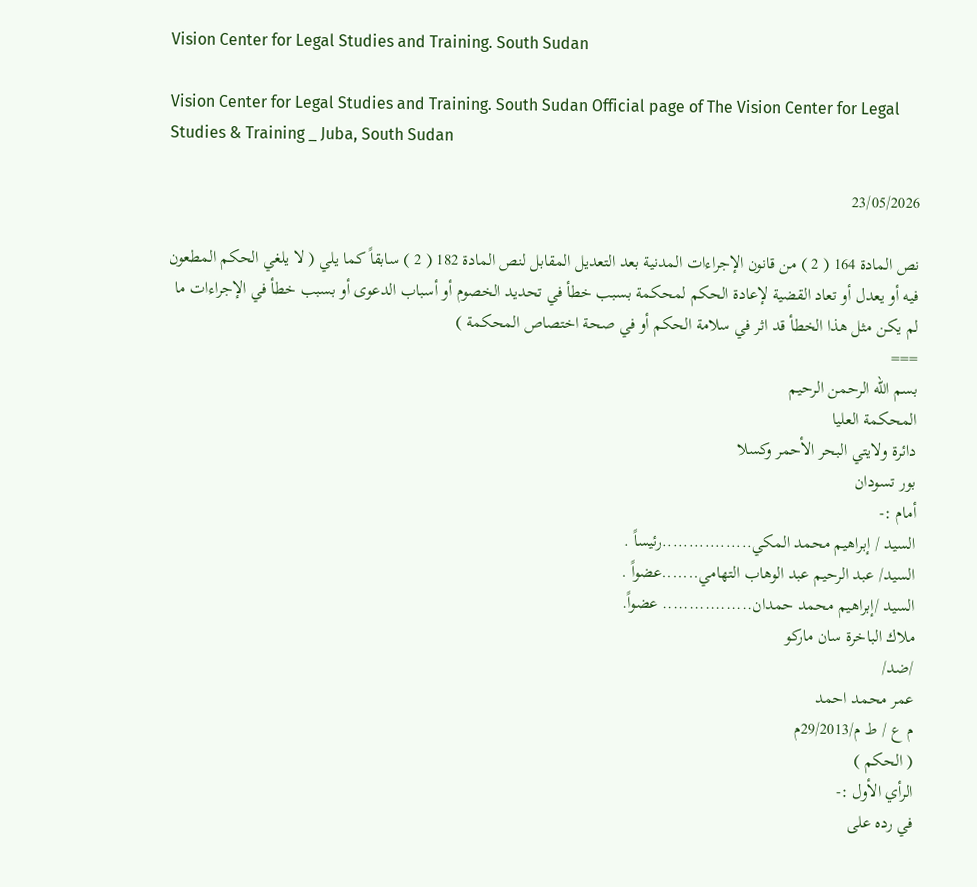Vision Center for Legal Studies and Training. South Sudan

Vision Center for Legal Studies and Training. South Sudan Official page of The Vision Center for Legal Studies & Training _ Juba, South Sudan

23/05/2026

نص المادة 164 ( 2 ) من قانون الإجراءات المدنية بعد التعديل المقابل لنص المادة 182 ( 2 ) سابقاً كما يلي ( لا يلغي الحكم المطعون فيه أو يعدل أو تعاد القضية لإعادة الحكم لمحكمة بسبب خطأ في تحديد الخصوم أو أسباب الدعوى أو بسبب خطأ في الإجراءات ما لم يكن مثل هذا الخطأ قد اثر في سلامة الحكم أو في صحة اختصاص المحكمة )
===
بسم الله الرحمن الرحيم
المحكمة العليا
دائرة ولايتي البحر الأحمر وكسلا
بور تسودان
أمام :-
السيد / إبراهيم محمد المكي.................رئيساً .
السيد/ عبد الرحيم عبد الوهاب التهامي.......عضواً .
السيد /إبراهيم محمد حمدان................. عضواً.
ملاك الباخرة سان ماركو
/ضد/
عمر محمد احمد
م ع / ط م/29/2013م
( الحكم )
الرأي الأول :-
في رده على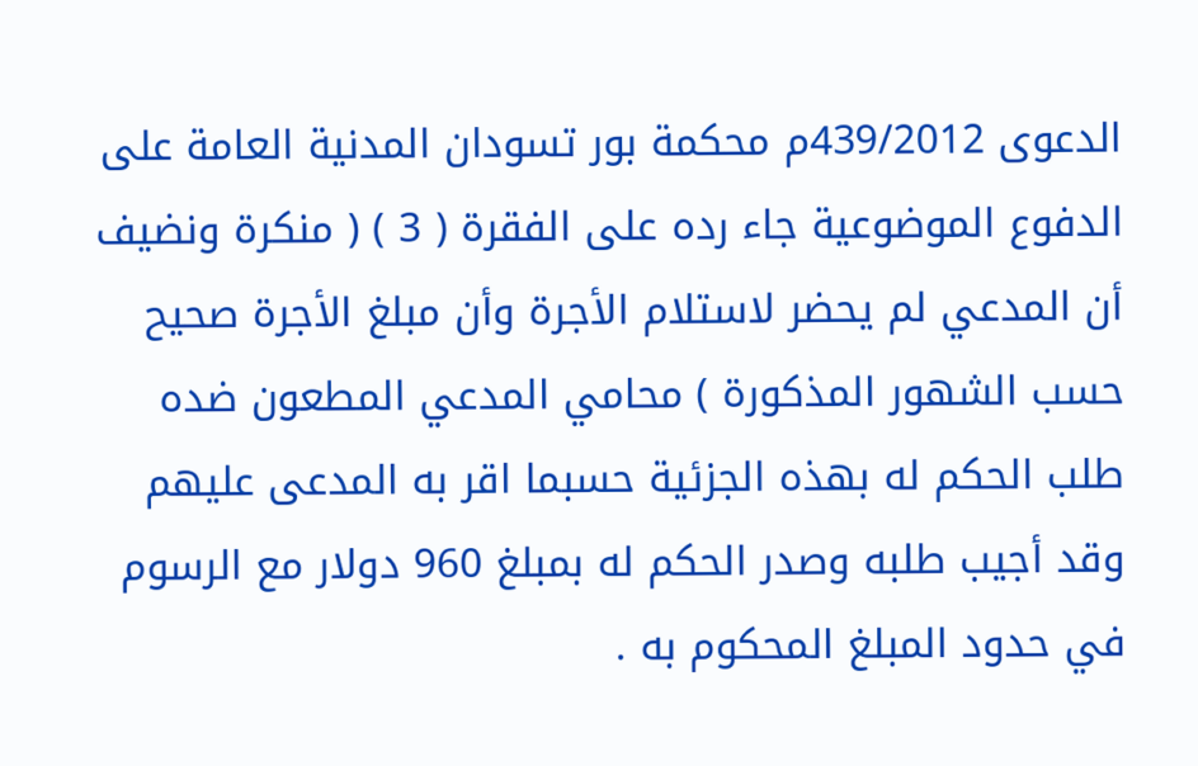الدعوى 439/2012م محكمة بور تسودان المدنية العامة على الدفوع الموضوعية جاء رده على الفقرة ( 3 ) ( منكرة ونضيف أن المدعي لم يحضر لاستلام الأجرة وأن مبلغ الأجرة صحيح حسب الشهور المذكورة ) محامي المدعي المطعون ضده طلب الحكم له بهذه الجزئية حسبما اقر به المدعى عليهم وقد أجيب طلبه وصدر الحكم له بمبلغ 960 دولار مع الرسوم في حدود المبلغ المحكوم به .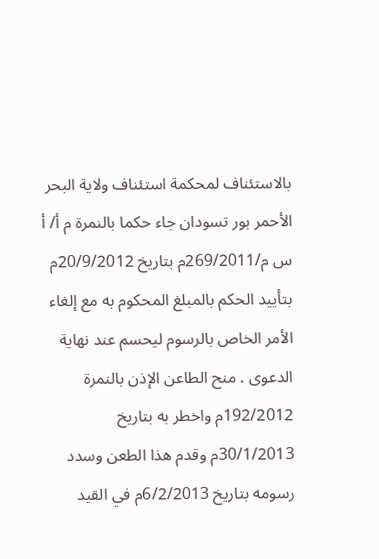بالاستئناف لمحكمة استئناف ولاية البحر الأحمر بور تسودان جاء حكما بالنمرة م أ/ أ س م/269/2011م بتاريخ 20/9/2012م بتأييد الحكم بالمبلغ المحكوم به مع إلغاء الأمر الخاص بالرسوم ليحسم عند نهاية الدعوى . منح الطاعن الإذن بالنمرة 192/2012م واخطر به بتاريخ 30/1/2013م وقدم هذا الطعن وسدد رسومه بتاريخ 6/2/2013م في القيد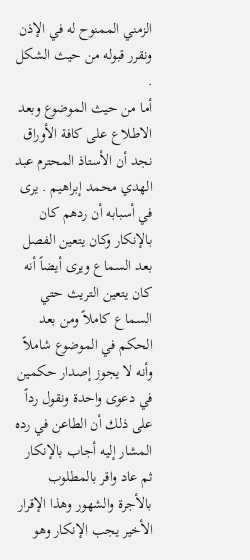الزمني الممنوح له في الإذن ونقرر قبوله من حيث الشكل .
أما من حيث الموضوع وبعد الاطلاع على كافة الأوراق نجد أن الأستاذ المحترم عبد الهدي محمد إبراهيم . يرى في أسبابه أن ردهم كان بالإنكار وكان يتعين الفصل بعد السماع ويرى أيضاً أنه كان يتعين التريث حتي السماع كاملاً ومن بعد الحكم في الموضوع شاملاً وأنه لا يجوز إصدار حكمين في دعوى واحدة ونقول رداً على ذلك أن الطاعن في رده المشار إليه أجاب بالإنكار ثم عاد واقر بالمطلوب بالأجرة والشهور وهذا الإقرار الأخير يجب الإنكار وهو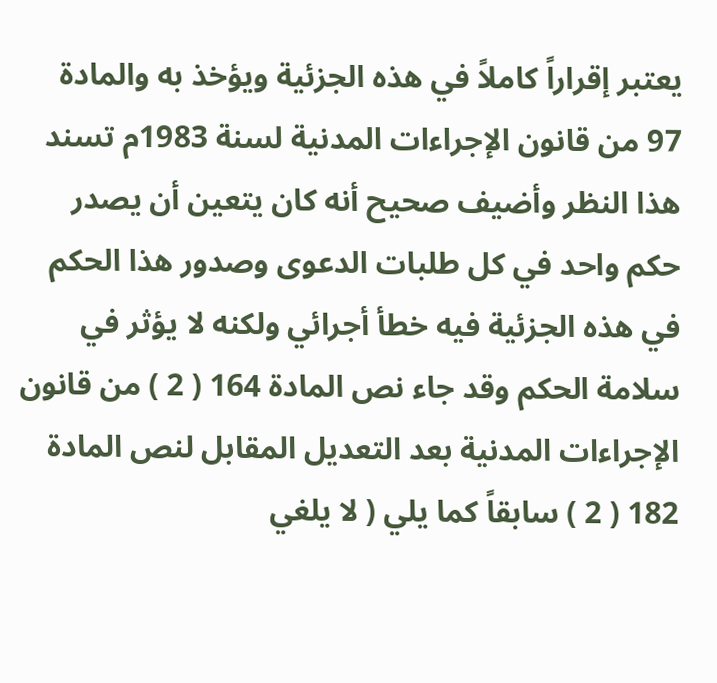يعتبر إقراراً كاملاً في هذه الجزئية ويؤخذ به والمادة 97 من قانون الإجراءات المدنية لسنة 1983م تسند هذا النظر وأضيف صحيح أنه كان يتعين أن يصدر حكم واحد في كل طلبات الدعوى وصدور هذا الحكم في هذه الجزئية فيه خطأ أجرائي ولكنه لا يؤثر في سلامة الحكم وقد جاء نص المادة 164 ( 2 ) من قانون الإجراءات المدنية بعد التعديل المقابل لنص المادة 182 ( 2 ) سابقاً كما يلي ( لا يلغي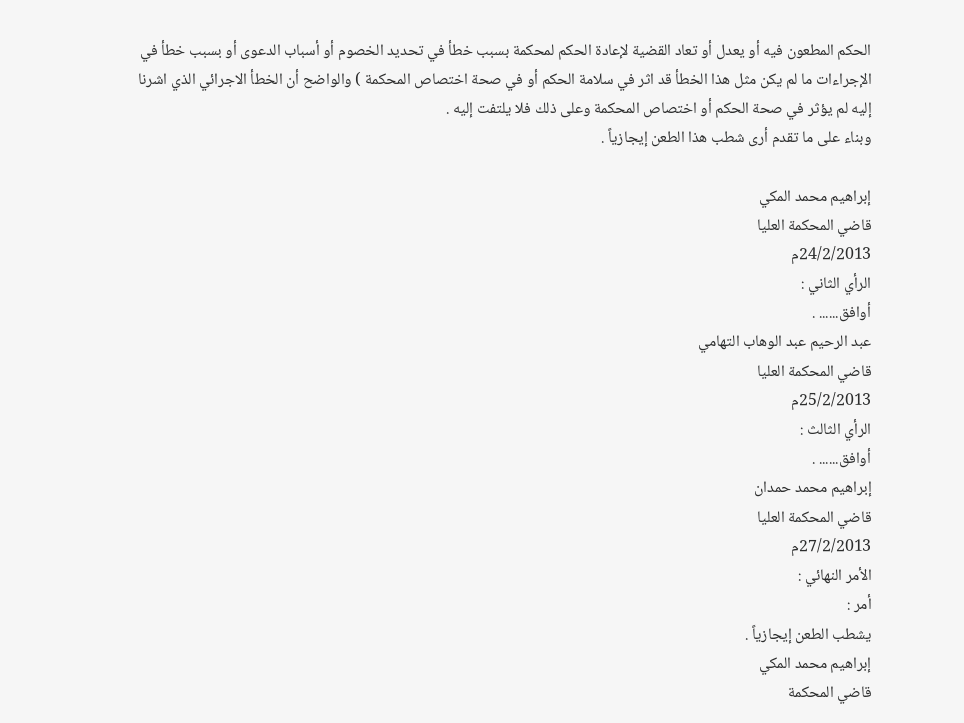الحكم المطعون فيه أو يعدل أو تعاد القضية لإعادة الحكم لمحكمة بسبب خطأ في تحديد الخصوم أو أسباب الدعوى أو بسبب خطأ في الإجراءات ما لم يكن مثل هذا الخطأ قد اثر في سلامة الحكم أو في صحة اختصاص المحكمة ) والواضح أن الخطأ الاجرائي الذي اشرنا إليه لم يؤثر في صحة الحكم أو اختصاص المحكمة وعلى ذلك فلا يلتفت إليه .
وبناء على ما تقدم أرى شطب هذا الطعن إيجازياً .

إبراهيم محمد المكي
قاضي المحكمة العليا
24/2/2013م
الرأي الثاني :
أوافق...... .
عبد الرحيم عبد الوهاب التهامي
قاضي المحكمة العليا
25/2/2013م
الرأي الثالث :
أوافق...... .
إبراهيم محمد حمدان
قاضي المحكمة العليا
27/2/2013م
الأمر النهائي :
أمر :
يشطب الطعن إيجازياً .
إبراهيم محمد المكي
قاضي المحكمة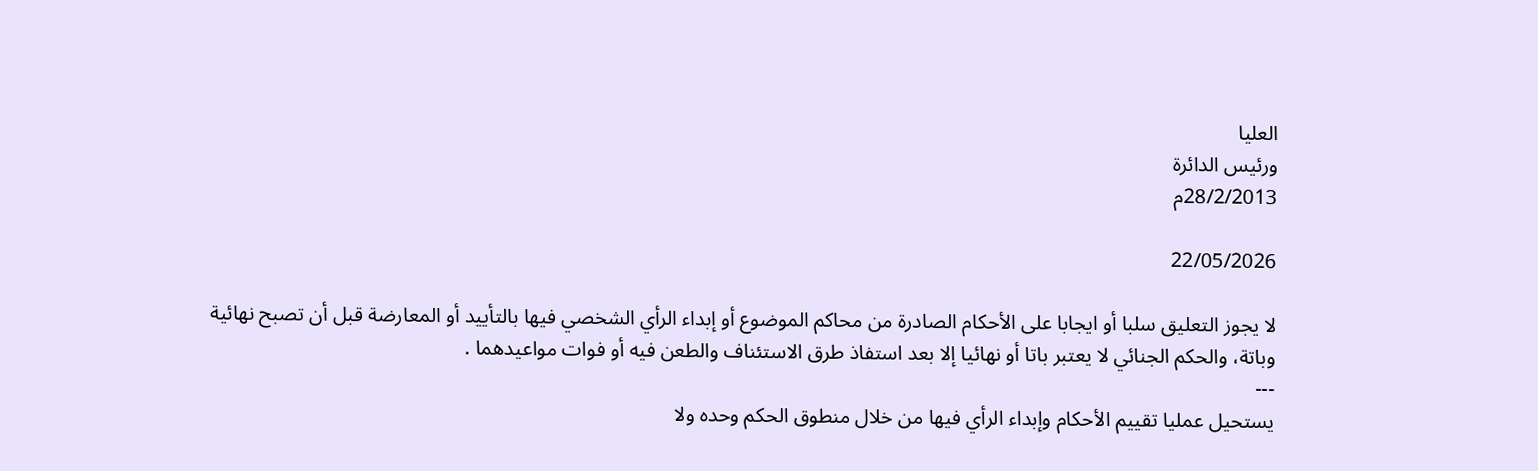العليا
ورئيس الدائرة
28/2/2013م

22/05/2026

لا يجوز التعليق سلبا أو ايجابا على الأحكام الصادرة من محاكم الموضوع أو إبداء الرأي الشخصي فيها بالتأييد أو المعارضة قبل أن تصبح نهائية وباتة، والحكم الجنائي لا يعتبر باتا أو نهائيا إلا بعد استفاذ طرق الاستئناف والطعن فيه أو فوات مواعيدهما .
---
يستحيل عمليا تقييم الأحكام وإبداء الرأي فيها من خلال منطوق الحكم وحده ولا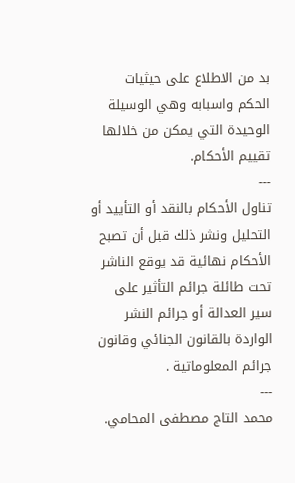بد من الاطلاع على حيثيات الحكم واسبابه وهي الوسيلة الوحيدة التي يمكن من خلالها تقييم الأحكام.
---
تناول الأحكام بالنقد أو التأييد أو التحليل ونشر ذلك قبل أن تصبح الأحكام نهائية قد يوقع الناشر تحت طائلة جرائم التأثير على سير العدالة أو جرائم النشر الواردة بالقانون الجنائي وقانون جرائم المعلوماتية .
---
محمد التاج مصطفى المحامي.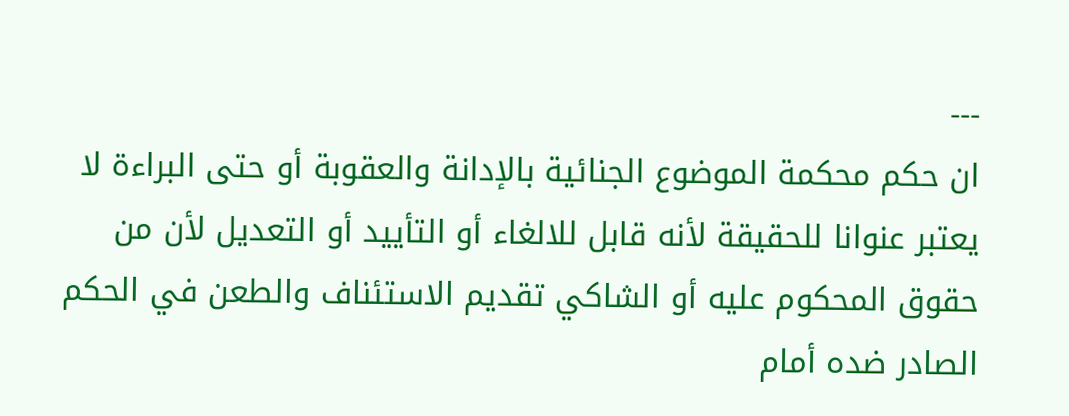---
ان حكم محكمة الموضوع الجنائية بالإدانة والعقوبة أو حتى البراءة لا يعتبر عنوانا للحقيقة لأنه قابل للالغاء أو التأييد أو التعديل لأن من حقوق المحكوم عليه أو الشاكي تقديم الاستئناف والطعن في الحكم الصادر ضده أمام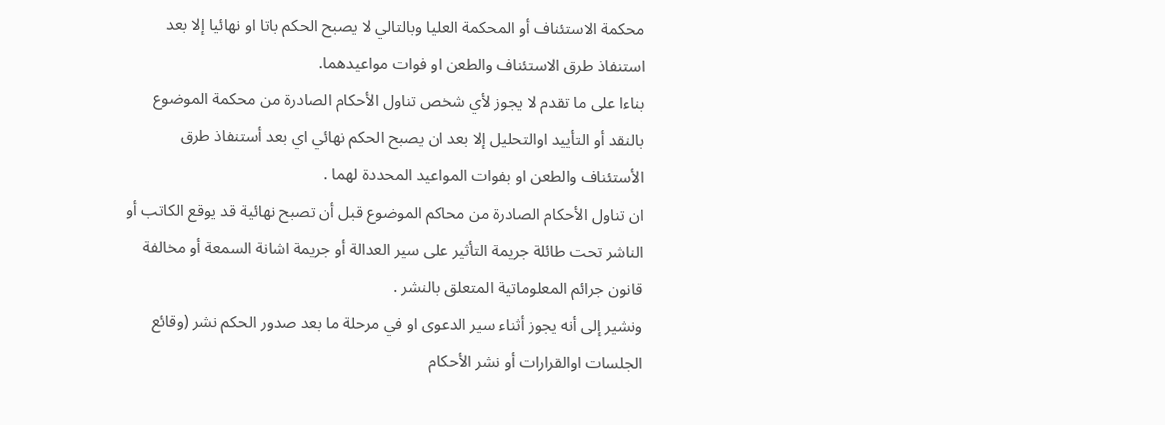محكمة الاستئناف أو المحكمة العليا وبالتالي لا يصبح الحكم باتا او نهائيا إلا بعد استنفاذ طرق الاستئناف والطعن او فوات مواعيدهما.
بناءا على ما تقدم لا يجوز لأي شخص تناول الأحكام الصادرة من محكمة الموضوع بالنقد أو التأييد اوالتحليل إلا بعد ان يصبح الحكم نهائي اي بعد أستنفاذ طرق الأستئناف والطعن او بفوات المواعيد المحددة لهما .
ان تناول الأحكام الصادرة من محاكم الموضوع قبل أن تصبح نهائية قد يوقع الكاتب أو الناشر تحت طائلة جريمة التأثير على سير العدالة أو جريمة اشانة السمعة أو مخالفة قانون جرائم المعلوماتية المتعلق بالنشر .
ونشير إلى أنه يجوز أثناء سير الدعوى او في مرحلة ما بعد صدور الحكم نشر (وقائع الجلسات اوالقرارات أو نشر الأحكام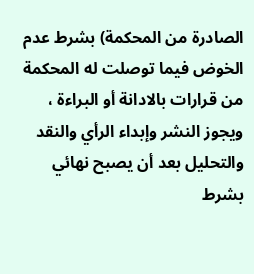الصادرة من المحكمة) بشرط عدم الخوض فيما توصلت له المحكمة من قرارات بالادانة أو البراءة ، ويجوز النشر وإبداء الرأي والنقد والتحليل بعد أن يصبح نهائي بشرط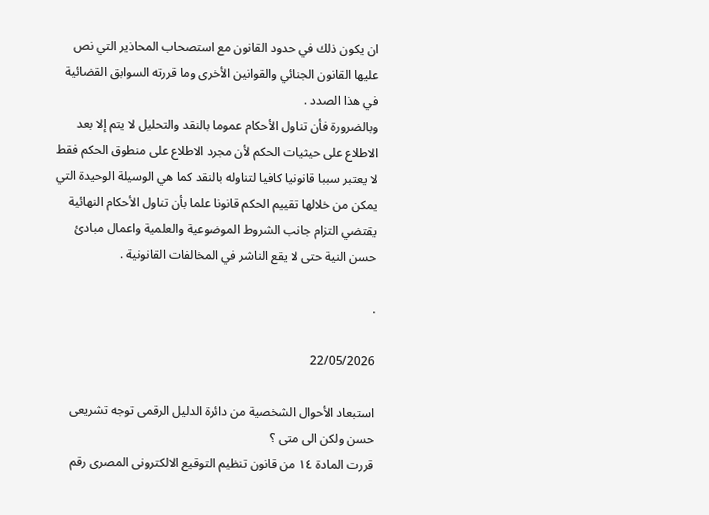ان يكون ذلك في حدود القانون مع استصحاب المحاذير التي نص عليها القانون الجنائي والقوانين الأخرى وما قررته السوابق القضائية في هذا الصدد .
وبالضرورة فأن تناول الأحكام عموما بالنقد والتحليل لا يتم إلا بعد الاطلاع على حيثيات الحكم لأن مجرد الاطلاع على منطوق الحكم فقط لا يعتبر سببا قانونيا كافيا لتناوله بالنقد كما هي الوسيلة الوحيدة التي يمكن من خلالها تقييم الحكم قانونا علما بأن تناول الأحكام النهائية يقتضي التزام جانب الشروط الموضوعية والعلمية واعمال مبادئ حسن النية حتى لا يقع الناشر في المخالفات القانونية .

.

22/05/2026

استبعاد الأحوال الشخصية من دائرة الدليل الرقمى توجه تشريعى حسن ولكن الى متى ؟
قررت المادة ١٤ من قانون تنظيم التوقيع الالكترونى المصرى رقم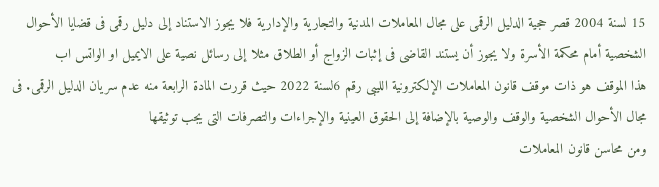15 لسنة 2004 قصر حجية الدليل الرقمى على مجال المعاملات المدنية والتجارية والإدارية فلا يجوز الاستناد إلى دليل رقمى فى قضايا الأحوال الشخصية أمام محكمة الأسرة ولا يجوز أن يستند القاضى فى إثبات الزواج أو الطلاق مثلا إلى رسائل نصية على الايميل او الواتس اب
هذا الموقف هو ذات موقف قانون المعاملات الإلكترونية الليبى رقم 6لسنة 2022 حيث قررت المادة الرابعة منه عدم سريان الدليل الرقمى. فى مجال الأحوال الشخصية والوقف والوصية بالإضافة إلى الحقوق العينية والإجراءات والتصرفات التى يجب توثيقها
ومن محاسن قانون المعاملات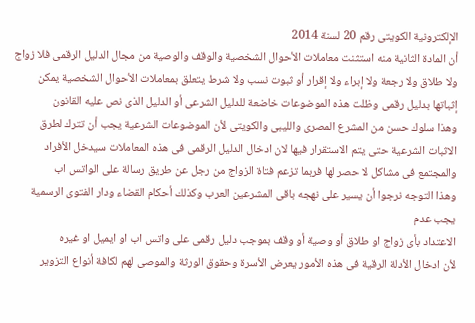الإلكترونية الكويتى رقم 20 لسنة 2014
أن المادة الثانية منه استثنت معاملات الأحوال الشخصية والوقف والوصية من مجال الدليل الرقمى فلا زواج ولا طلاق ولا رجعة ولا إبراء ولا إقرار أو ثبوت نسب ولا شرط يتعلق بمعاملات الأحوال الشخصية يمكن إثباتها بدليل رقمى وظلت هذه الموضوعات خاضعة للدليل الشرعى أو الدليل الذى نص عليه القانون
وهذا سلوك حسن من المشرع المصرى والليبى والكويتى لأن الموضوعات الشرعية يجب أن تترك لطرق الاثبات الشرعية حتى يتم الاستقرار فيها لان ادخال الدليل الرقمى فى هذه المعاملات سيدخل الأفراد والمجتمع فى مشاكل لا حصر لها فربما تزعم فتاة الزواج من رجل عن طريق رسالة على الواتس اب
وهذا التوجه نرجوا أن يسير على نهجه باقى المشرعين العرب وكذلك أحكام القضاء ودار الفتوى الرسمية يجب عدم
الاعتداد بأى زواج او طلاق أو وصية أو وقف بموجب دليل رقمى على واتس اب او ايميل او غيره
لأن ادخال الأدلة الرقية فى هذه الأمور يعرض الأسرة وحقوق الورثة والموصى لهم لكافة أنواع التزوير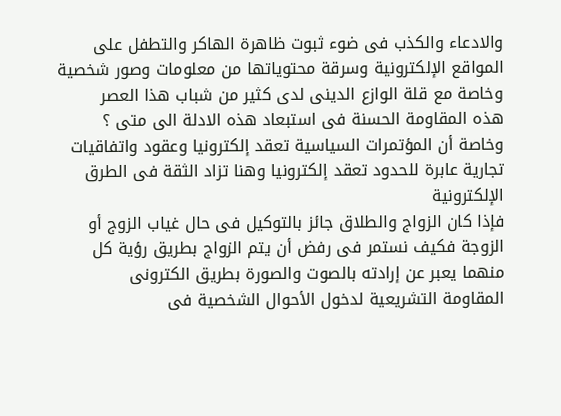والادعاء والكذب فى ضوء ثبوت ظاهرة الهاكر والتطفل على المواقع الإلكترونية وسرقة محتوياتها من معلومات وصور شخصية
وخاصة مع قلة الوازع الدينى لدى كثير من شباب هذا العصر
هذه المقاومة الحسنة فى استبعاد هذه الادلة الى متى ؟
وخاصة أن المؤتمرات السياسية تعقد إلكترونيا وعقود واتفاقيات تجارية عابرة للحدود تعقد إلكترونيا وهنا تزاد الثقة فى الطرق الإلكترونية
فإذا كان الزواج والطلاق جائز بالتوكيل فى حال غياب الزوج أو الزوجة فكيف نستمر فى رفض أن يتم الزواج بطريق رؤية كل منهما يعبر عن إرادته بالصوت والصورة بطريق الكترونى
المقاومة التشريعية لدخول الأحوال الشخصية فى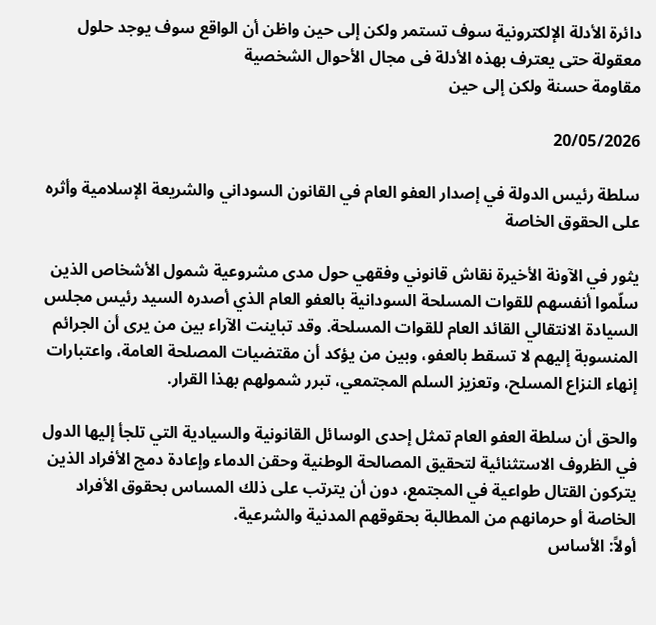دائرة الأدلة الإلكترونية سوف تستمر ولكن إلى حين واظن أن الواقع سوف يوجد حلول معقولة حتى يعترف بهذه الأدلة فى مجال الأحوال الشخصية
مقاومة حسنة ولكن إلى حين

20/05/2026

سلطة رئيس الدولة في إصدار العفو العام في القانون السوداني والشريعة الإسلامية وأثره على الحقوق الخاصة

يثور في الآونة الأخيرة نقاش قانوني وفقهي حول مدى مشروعية شمول الأشخاص الذين سلّموا أنفسهم للقوات المسلحة السودانية بالعفو العام الذي أصدره السيد رئيس مجلس السيادة الانتقالي القائد العام للقوات المسلحة. وقد تباينت الآراء بين من يرى أن الجرائم المنسوبة إليهم لا تسقط بالعفو، وبين من يؤكد أن مقتضيات المصلحة العامة، واعتبارات إنهاء النزاع المسلح، وتعزيز السلم المجتمعي، تبرر شمولهم بهذا القرار.

والحق أن سلطة العفو العام تمثل إحدى الوسائل القانونية والسيادية التي تلجأ إليها الدول في الظروف الاستثنائية لتحقيق المصالحة الوطنية وحقن الدماء وإعادة دمج الأفراد الذين يتركون القتال طواعية في المجتمع، دون أن يترتب على ذلك المساس بحقوق الأفراد الخاصة أو حرمانهم من المطالبة بحقوقهم المدنية والشرعية.
أولاً: الأساس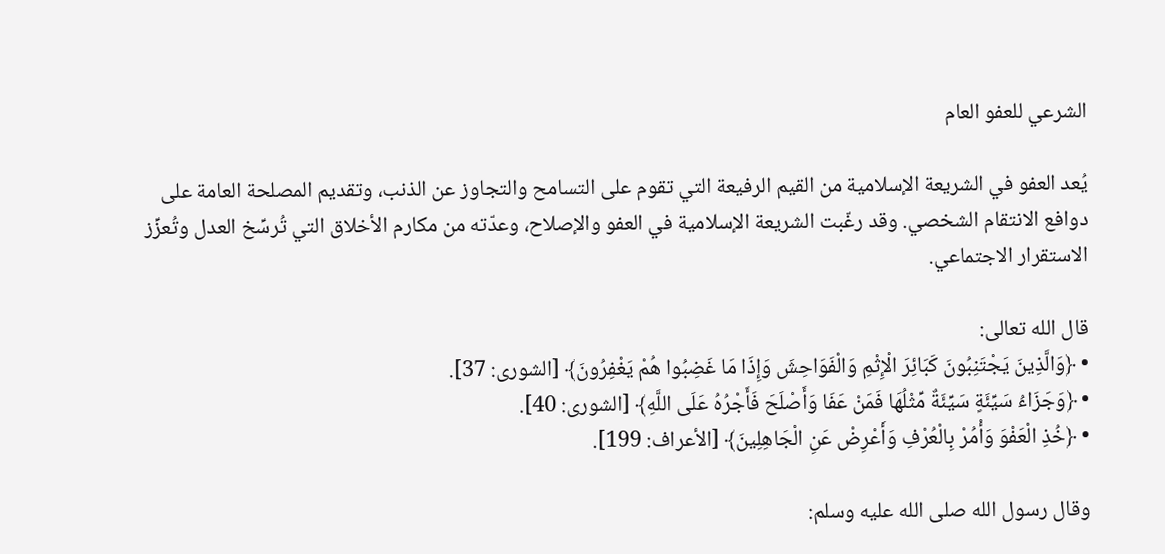الشرعي للعفو العام

يُعد العفو في الشريعة الإسلامية من القيم الرفيعة التي تقوم على التسامح والتجاوز عن الذنب، وتقديم المصلحة العامة على دوافع الانتقام الشخصي. وقد رغّبت الشريعة الإسلامية في العفو والإصلاح، وعدّته من مكارم الأخلاق التي تُرسِّخ العدل وتُعزِّز الاستقرار الاجتماعي.

قال الله تعالى:
• ﴿وَالَّذِينَ يَجْتَنِبُونَ كَبَائِرَ الْإِثْمِ وَالْفَوَاحِشَ وَإِذَا مَا غَضِبُوا هُمْ يَغْفِرُونَ﴾ [الشورى: 37].
• ﴿وَجَزَاءُ سَيِّئَةٍ سَيِّئَةٌ مِّثْلُهَا فَمَنْ عَفَا وَأَصْلَحَ فَأَجْرُهُ عَلَى اللَّهِ﴾ [الشورى: 40].
• ﴿خُذِ الْعَفْوَ وَأْمُرْ بِالْعُرْفِ وَأَعْرِضْ عَنِ الْجَاهِلِينَ﴾ [الأعراف: 199].

وقال رسول الله صلى الله عليه وسلم: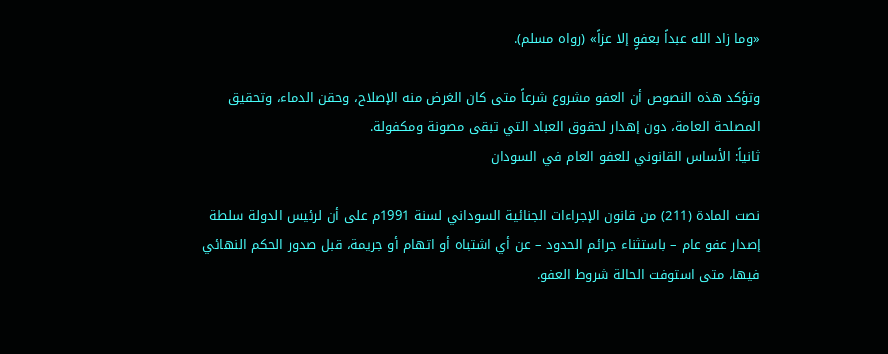«وما زاد الله عبداً بعفوٍ إلا عزاً» (رواه مسلم).

وتؤكد هذه النصوص أن العفو مشروع شرعاً متى كان الغرض منه الإصلاح، وحقن الدماء، وتحقيق المصلحة العامة، دون إهدار لحقوق العباد التي تبقى مصونة ومكفولة.
ثانياً: الأساس القانوني للعفو العام في السودان

نصت المادة (211) من قانون الإجراءات الجنائية السوداني لسنة 1991م على أن لرئيس الدولة سلطة إصدار عفو عام – باستثناء جرائم الحدود – عن أي اشتباه أو اتهام أو جريمة، قبل صدور الحكم النهائي فيها، متى استوفت الحالة شروط العفو.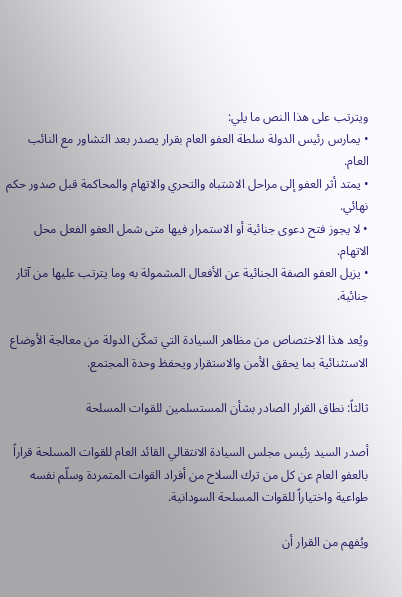ويترتب على هذا النص ما يلي:
• يمارس رئيس الدولة سلطة العفو العام بقرار يصدر بعد التشاور مع النائب العام.
• يمتد أثر العفو إلى مراحل الاشتباه والتحري والاتهام والمحاكمة قبل صدور حكم نهائي.
• لا يجوز فتح دعوى جنائية أو الاستمرار فيها متى شمل العفو الفعل محل الاتهام.
• يزيل العفو الصفة الجنائية عن الأفعال المشمولة به وما يترتب عليها من آثار جنائية.

ويُعد هذا الاختصاص من مظاهر السيادة التي تمكّن الدولة من معالجة الأوضاع الاستثنائية بما يحقق الأمن والاستقرار ويحفظ وحدة المجتمع.

ثالثاً: نطاق القرار الصادر بشأن المستسلمين للقوات المسلحة

أصدر السيد رئيس مجلس السيادة الانتقالي القائد العام للقوات المسلحة قراراً بالعفو العام عن كل من ترك السلاح من أفراد القوات المتمردة وسلّم نفسه طواعية واختياراً للقوات المسلحة السودانية.

ويُفهم من القرار أن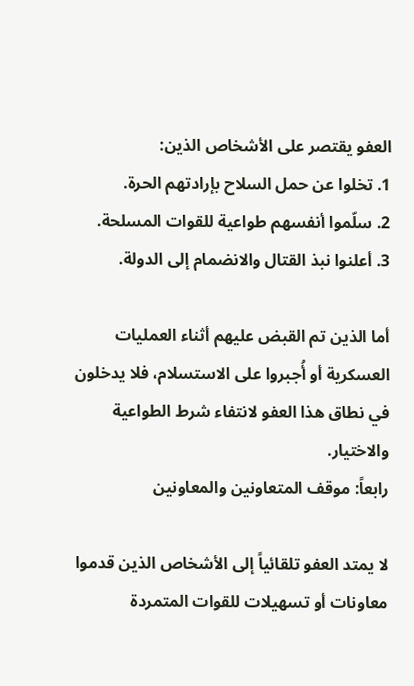العفو يقتصر على الأشخاص الذين:
1. تخلوا عن حمل السلاح بإرادتهم الحرة.
2. سلّموا أنفسهم طواعية للقوات المسلحة.
3. أعلنوا نبذ القتال والانضمام إلى الدولة.

أما الذين تم القبض عليهم أثناء العمليات العسكرية أو أُجبروا على الاستسلام، فلا يدخلون في نطاق هذا العفو لانتفاء شرط الطواعية والاختيار.
رابعاً: موقف المتعاونين والمعاونين

لا يمتد العفو تلقائياً إلى الأشخاص الذين قدموا معاونات أو تسهيلات للقوات المتمردة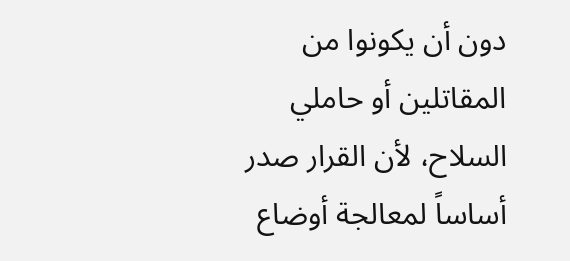دون أن يكونوا من المقاتلين أو حاملي السلاح، لأن القرار صدر أساساً لمعالجة أوضاع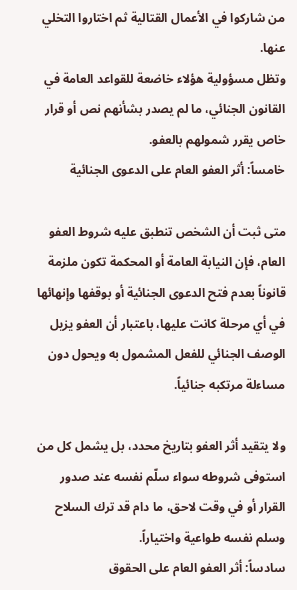من شاركوا في الأعمال القتالية ثم اختاروا التخلي عنها.
وتظل مسؤولية هؤلاء خاضعة للقواعد العامة في القانون الجنائي، ما لم يصدر بشأنهم نص أو قرار خاص يقرر شمولهم بالعفو.
خامساً: أثر العفو العام على الدعوى الجنائية

متى ثبت أن الشخص تنطبق عليه شروط العفو العام، فإن النيابة العامة أو المحكمة تكون ملزمة قانوناً بعدم فتح الدعوى الجنائية أو بوقفها وإنهائها في أي مرحلة كانت عليها، باعتبار أن العفو يزيل الوصف الجنائي للفعل المشمول به ويحول دون مساءلة مرتكبه جنائياً.

ولا يتقيد أثر العفو بتاريخ محدد، بل يشمل كل من استوفى شروطه سواء سلّم نفسه عند صدور القرار أو في وقت لاحق، ما دام قد ترك السلاح وسلم نفسه طواعية واختياراً.
سادساً: أثر العفو العام على الحقوق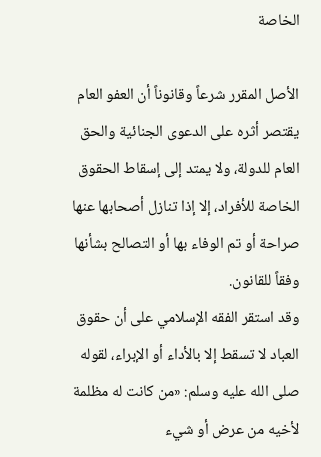الخاصة

الأصل المقرر شرعاً وقانوناً أن العفو العام يقتصر أثره على الدعوى الجنائية والحق العام للدولة، ولا يمتد إلى إسقاط الحقوق الخاصة للأفراد، إلا إذا تنازل أصحابها عنها صراحة أو تم الوفاء بها أو التصالح بشأنها وفقاً للقانون.
وقد استقر الفقه الإسلامي على أن حقوق العباد لا تسقط إلا بالأداء أو الإبراء، لقوله صلى الله عليه وسلم: «من كانت له مظلمة لأخيه من عرض أو شيء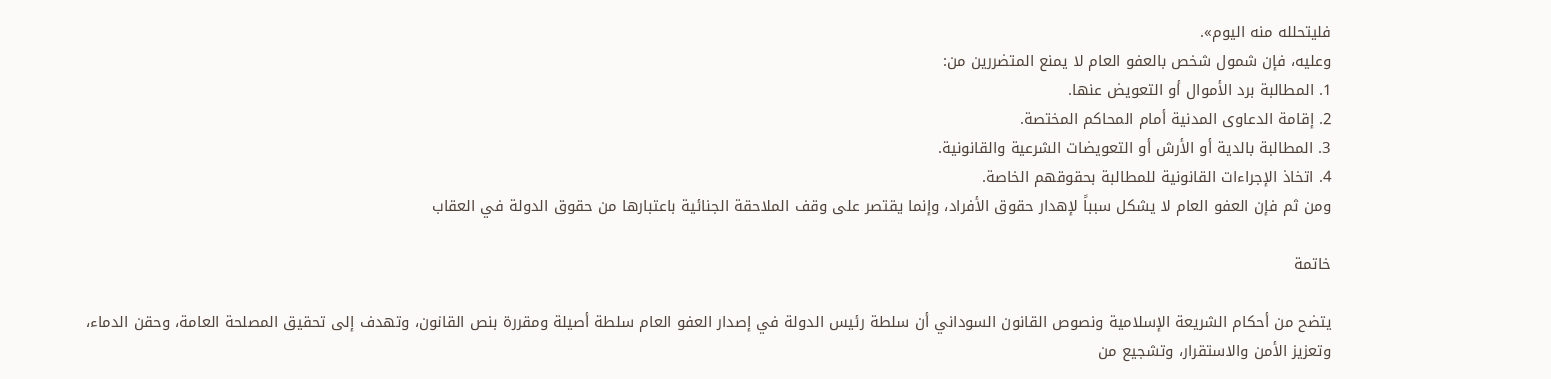فليتحلله منه اليوم».
وعليه، فإن شمول شخص بالعفو العام لا يمنع المتضررين من:
1. المطالبة برد الأموال أو التعويض عنها.
2. إقامة الدعاوى المدنية أمام المحاكم المختصة.
3. المطالبة بالدية أو الأرش أو التعويضات الشرعية والقانونية.
4. اتخاذ الإجراءات القانونية للمطالبة بحقوقهم الخاصة.
ومن ثم فإن العفو العام لا يشكل سبباً لإهدار حقوق الأفراد، وإنما يقتصر على وقف الملاحقة الجنائية باعتبارها من حقوق الدولة في العقاب

خاتمة

يتضح من أحكام الشريعة الإسلامية ونصوص القانون السوداني أن سلطة رئيس الدولة في إصدار العفو العام سلطة أصيلة ومقررة بنص القانون، وتهدف إلى تحقيق المصلحة العامة، وحقن الدماء، وتعزيز الأمن والاستقرار، وتشجيع من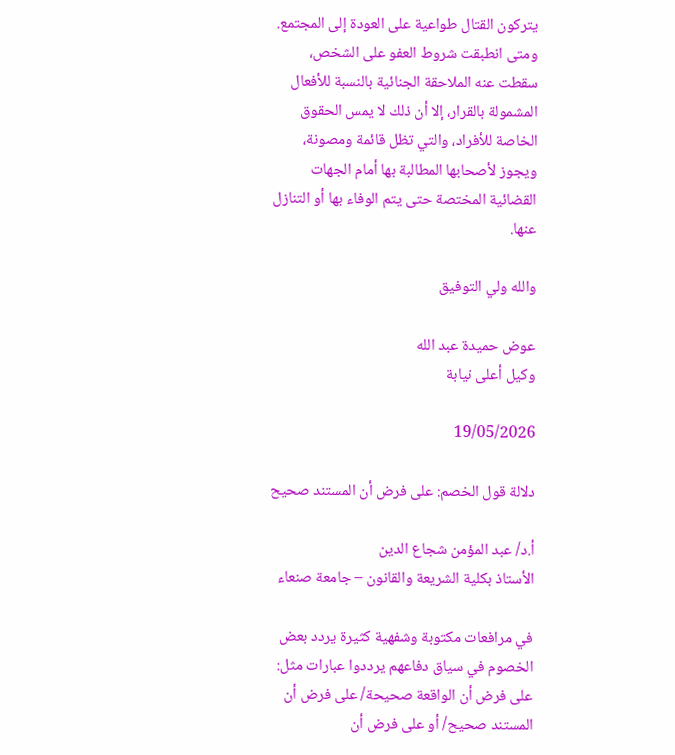يتركون القتال طواعية على العودة إلى المجتمع.
ومتى انطبقت شروط العفو على الشخص، سقطت عنه الملاحقة الجنائية بالنسبة للأفعال المشمولة بالقرار، إلا أن ذلك لا يمس الحقوق الخاصة للأفراد، والتي تظل قائمة ومصونة، ويجوز لأصحابها المطالبة بها أمام الجهات القضائية المختصة حتى يتم الوفاء بها أو التنازل عنها.

والله ولي التوفيق

عوض حميدة عبد الله
وكيل أعلى نيابة

19/05/2026

دلالة قول الخصم: على فرض أن المستند صحيح

أ.د/ عبد المؤمن شجاع الدين
الأستاذ بكلية الشريعة والقانون – جامعة صنعاء

في مرافعات مكتوبة وشفهية كثيرة يردد بعض الخصوم في سياق دفاعهم يرددوا عبارات مثل: على فرض أن الواقعة صحيحة/ على فرض أن المستند صحيح/ أو على فرض أن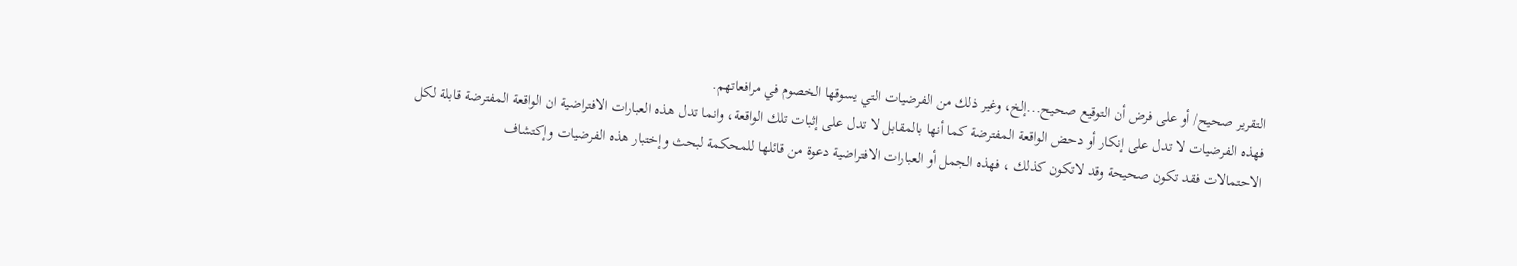التقرير صحيح/ أو على فرض أن التوقيع صحيح...إلخ، وغير ذلك من الفرضيات التي يسوقها الخصوم في مرافعاتهم.
فهذه الفرضيات لا تدل على إنكار أو دحض الواقعة المفترضة كما أنها بالمقابل لا تدل على إثبات تلك الواقعة، وانما تدل هذه العبارات الافتراضية ان الواقعة المفترضة قابلة لكل الاحتمالات فقد تكون صحيحة وقد لاتكون كذلك ، فهذه الجمل أو العبارات الافتراضية دعوة من قائلها للمحكمة لبحث وإختبار هذه الفرضيات وإكتشاف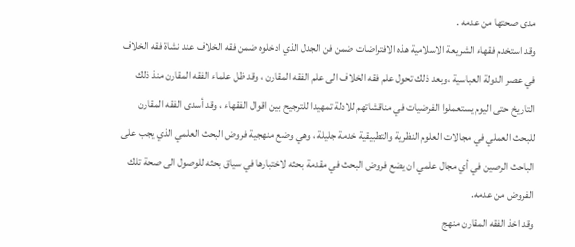مدى صحتها من عدمه .
وقد استخدم فقهاء الشريعة الاسلامية هذه الافتراضات ضمن فن الجدل الذي ادخلوه ضمن فقه الخلاف عند نشاة فقه الخلاف في عصر الدولة العباسية ،وبعد ذلك تحول علم فقه الخلاف الى علم الفقه المقارن ، وقد ظل علماء الفقه المقارن منذ ذلك التاريخ حتى اليوم يستعملوا الفرضيات في مناقشاتهم للادلة تمهيدا للترجيح بين اقوال الفقهاء ، وقد أسدى الفقه المقارن للبحث العملي في مجالات العلوم النظرية والتطبيقية خدمة جليلة ، وهي وضع منهجية فروض البحث العلمي الذي يجب على الباحث الرصين في أي مجال علمي ان يضع فروض البحث في مقدمة بحثه لاختبارها في سياق بحثه للوصول الى صحة تلك الفروض من عدمه.
وقد اخذ الفقه المقارن منهج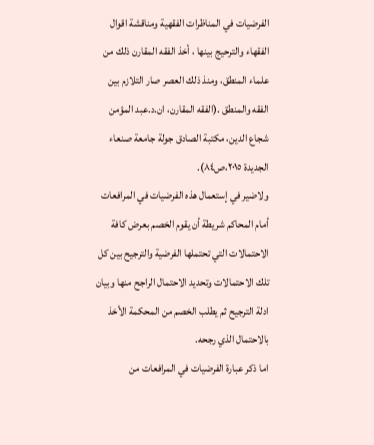الفرضيات في المناظرات الفقهية ومناقشة اقوال الفقهاء والترحيج بينها ، أخذ الفقه المقارن ذلك من علماء المنطق، ومنذ ذلك العصر صار التلازم بين الفقه والمنطق .(الفقه المقارن، ان.د.عبد المؤمن شجاع الدين، مكتبة الصادق جولة جامعة صنعاء الجديدة ٢٠١٥،ص٨٤).
ولاضير في إستعمال هذه الفرضيات في المرافعات أمام المحاكم شريطة أن يقوم الخصم بعرض كافة الاحتمالات التي تحتملها الفرضية والترجيح بين كل تلك الاحتمالات وتحديد الاحتمال الراجح منها وبيان ادلة الترجيح ثم يطلب الخصم من المحكمة الأخذ بالاحتمال الذي رجحه.
اما ذكر عبارة الفرضيات في المرافعات من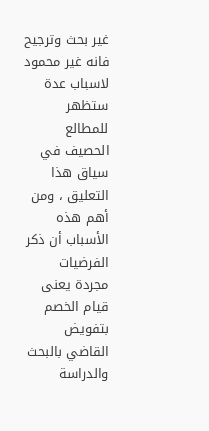غير بحث وترجيح فانه غير محمود لاسباب عدة ستظهر للمطالع الحصيف في سياق هذا التعليق ، ومن أهم هذه الأسباب أن ذكر الفرضيات مجردة يعنى قيام الخصم بتفويض القاضي بالبحث والدراسة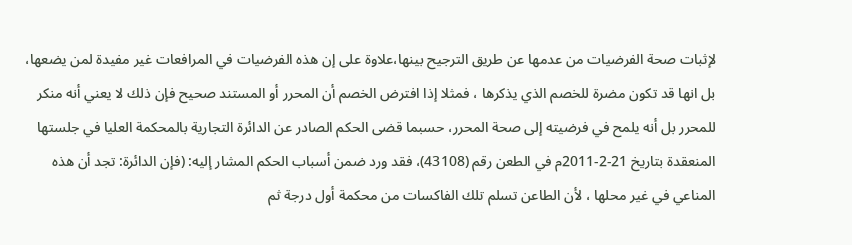لإثبات صحة الفرضيات من عدمها عن طريق الترجيح بينها،علاوة على إن هذه الفرضيات في المرافعات غير مفيدة لمن يضعها، بل انها قد تكون مضرة للخصم الذي يذكرها ، فمثلا إذا افترض الخصم أن المحرر أو المستند صحيح فإن ذلك لا يعني أنه منكر للمحرر بل أنه يلمح في فرضيته إلى صحة المحرر، حسبما قضى الحكم الصادر عن الدائرة التجارية بالمحكمة العليا في جلستها المنعقدة بتاريخ 21-2-2011م في الطعن رقم (43108)، فقد ورد ضمن أسباب الحكم المشار إليه: (فإن الدائرة: تجد أن هذه المناعي في غير محلها ، لأن الطاعن تسلم تلك الفاكسات من محكمة أول درجة ثم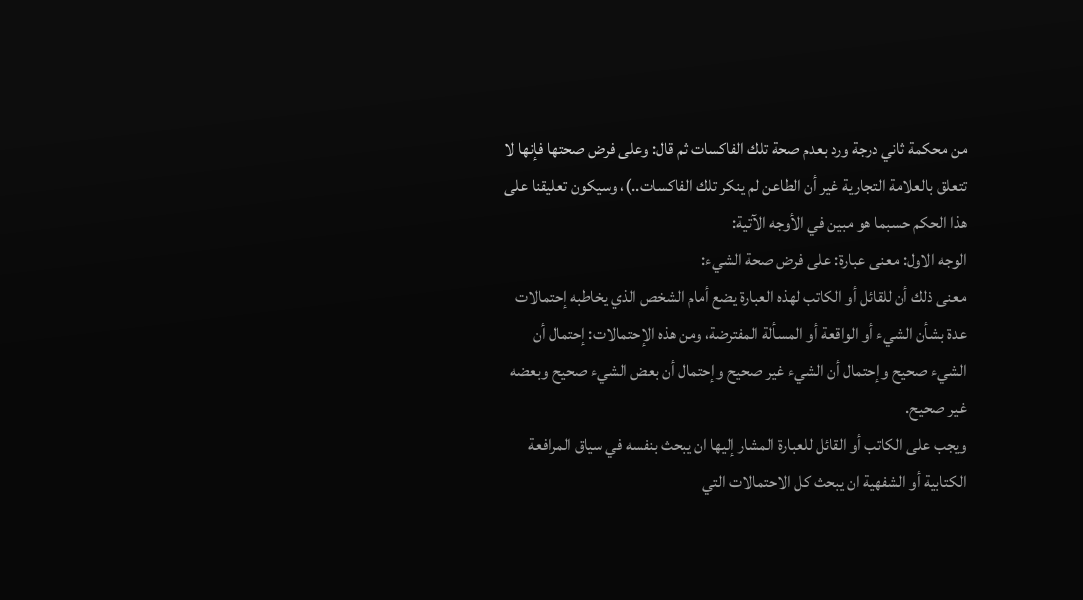من محكمة ثاني درجة ورد بعدم صحة تلك الفاكسات ثم قال: وعلى فرض صحتها فإنها لا تتعلق بالعلامة التجارية غير أن الطاعن لم ينكر تلك الفاكسات..)، وسيكون تعليقنا على هذا الحكم حسبما هو مبين في الأوجه الآتية:
الوجه الاول: معنى عبارة: على فرض صحة الشيء:
معنى ذلك أن للقائل أو الكاتب لهذه العبارة يضع أمام الشخص الذي يخاطبه إحتمالات عدة بشأن الشيء أو الواقعة أو المسألة المفترضة، ومن هذه الإحتمالات: إحتمال أن الشيء صحيح وإحتمال أن الشيء غير صحيح وإحتمال أن بعض الشيء صحيح وبعضه غير صحيح.
ويجب على الكاتب أو القائل للعبارة المشار إليها ان يبحث بنفسه في سياق المرافعة الكتابية أو الشفهية ان يبحث كل الاحتمالات التي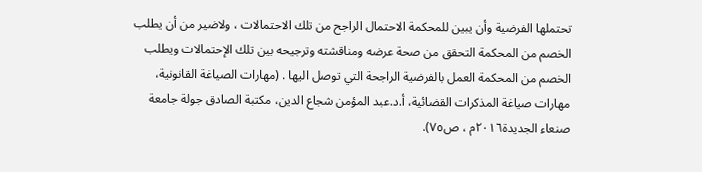تحتملها الفرضية وأن يبين للمحكمة الاحتمال الراجح من تلك الاحتمالات ، ولاضير من أن يطلب الخصم من المحكمة التحقق من صحة عرضه ومناقشته وترجيحه بين تلك الإحتمالات ويطلب الخصم من المحكمة العمل بالفرضية الراجحة التي توصل اليها . (مهارات الصياغة القانونية، مهارات صياغة المذكرات القضائية، أ.د.عبد المؤمن شجاع الدين، مكتبة الصادق جولة جامعة صنعاء الجديدة٢٠١٦م ، ص٧٥).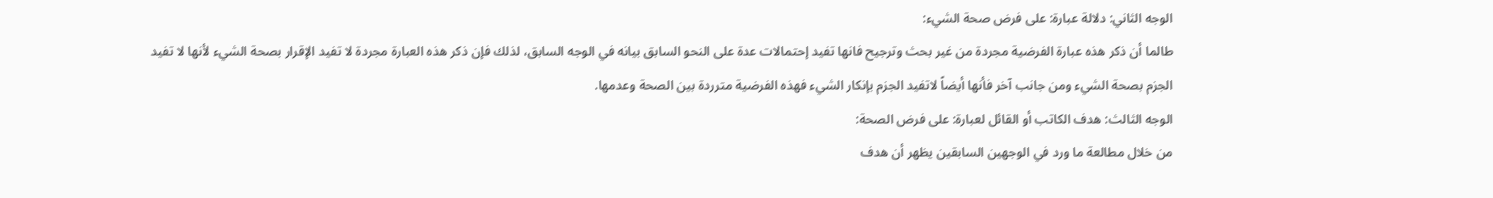الوجه الثاني: دلالة عبارة: على فرض صحة الشيء:
طالما أن ذكر هذه عبارة الفرضية مجردة من غير بحث وترجيح فانها تفيد إحتمالات عدة على النحو السابق بيانه في الوجه السابق، لذلك فإن ذكر هذه العبارة مجردة لا تفيد الإقرار بصحة الشيء لأنها لا تفيد الجزم بصحة الشيء ومن جانب آخر فأنها أيضاً لاتفيد الجزم بإنكار الشيء فهذه الفرضية مترردة بين الصحة وعدمها.
الوجه الثالث: هدف الكاتب أو القائل لعبارة: على فرض الصحة:
من خلال مطالعة ما ورد في الوجهين السابقين يظهر أن هدف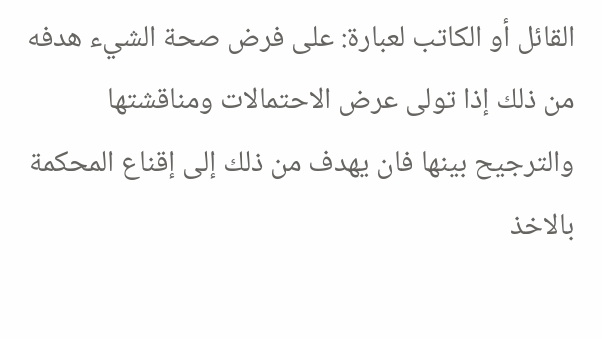القائل أو الكاتب لعبارة: على فرض صحة الشيء هدفه من ذلك إذا تولى عرض الاحتمالات ومناقشتها والترجيح بينها فان يهدف من ذلك إلى إقناع المحكمة بالاخذ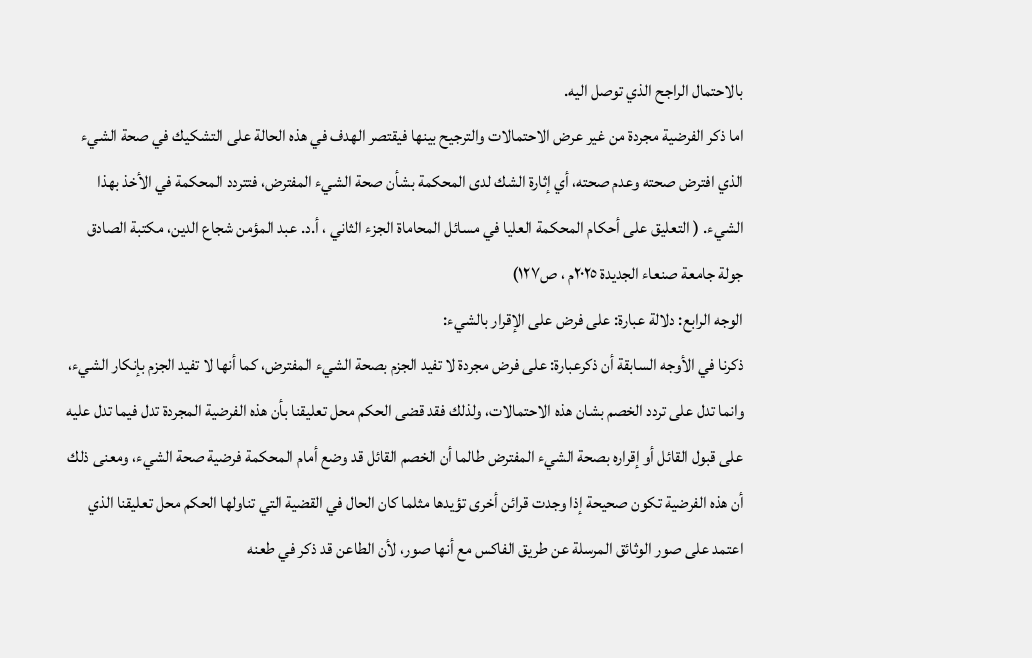بالاحتمال الراجح الذي توصل اليه.
اما ذكر الفرضية مجردة من غير عرض الاحتمالات والترجيح بينها فيقتصر الهدف في هذه الحالة على التشكيك في صحة الشيء الذي افترض صحته وعدم صحته، أي إثارة الشك لدى المحكمة بشأن صحة الشيء المفترض، فتتردد المحكمة في الأخذ بهذا الشيء. ( التعليق على أحكام المحكمة العليا في مسائل المحاماة الجزء الثاني ، أ.د. عبد المؤمن شجاع الدين، مكتبة الصادق جولة جامعة صنعاء الجديدة ٢٠٢٥م ، ص١٢٧)
الوجه الرابع: دلالة عبارة: على فرض على الإقرار بالشيء:
ذكرنا في الأوجه السابقة أن ذكرعبارة: على فرض مجردة لا تفيد الجزم بصحة الشيء المفترض، كما أنها لا تفيد الجزم بإنكار الشيء، وانما تدل على تردد الخصم بشان هذه الاحتمالات، ولذلك فقد قضى الحكم محل تعليقنا بأن هذه الفرضية المجردة تدل فيما تدل عليه على قبول القائل أو إقراره بصحة الشيء المفترض طالما أن الخصم القائل قد وضع أمام المحكمة فرضية صحة الشيء، ومعنى ذلك أن هذه الفرضية تكون صحيحة إذا وجدت قرائن أخرى تؤيدها مثلما كان الحال في القضية التي تناولها الحكم محل تعليقنا الذي اعتمد على صور الوثائق المرسلة عن طريق الفاكس مع أنها صور، لأن الطاعن قد ذكر في طعنه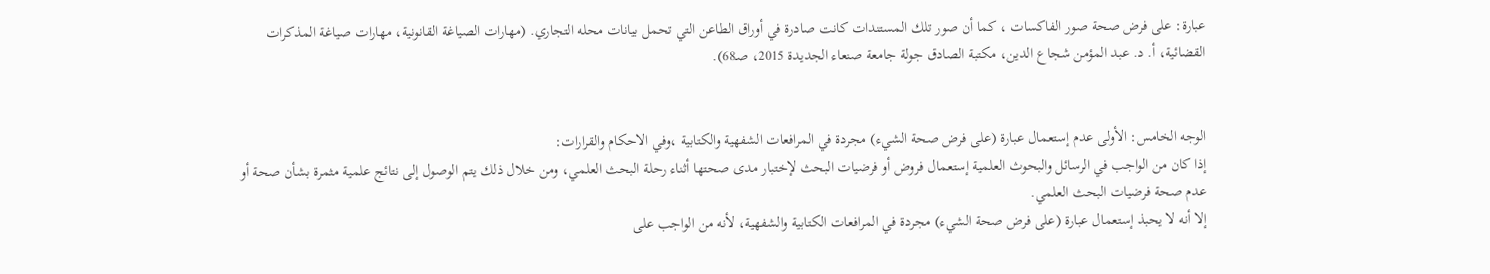عبارة: على فرض صحة صور الفاكسات ، كما أن صور تلك المستندات كانت صادرة في أوراق الطاعن التي تحمل بيانات محله التجاري. (مهارات الصياغة القانونية، مهارات صياغة المذكرات القضائية، أ. د. عبد المؤمن شجاع الدين، مكتبة الصادق جولة جامعة صنعاء الجديدة 2015، صـ68).


الوجه الخامس: الأولى عدم إستعمال عبارة (على فرض صحة الشيء) مجردة في المرافعات الشفهية والكتابية ،وفي الاحكام والقرارات:
إذا كان من الواجب في الرسائل والبحوث العلمية إستعمال فروض أو فرضيات البحث لإختبار مدى صحتها أثناء رحلة البحث العلمي، ومن خلال ذلك يتم الوصول إلى نتائج علمية مثمرة بشأن صحة أو عدم صحة فرضيات البحث العلمي.
إلا أنه لا يحبذ إستعمال عبارة (على فرض صحة الشيء) مجردة في المرافعات الكتابية والشفهية، لأنه من الواجب على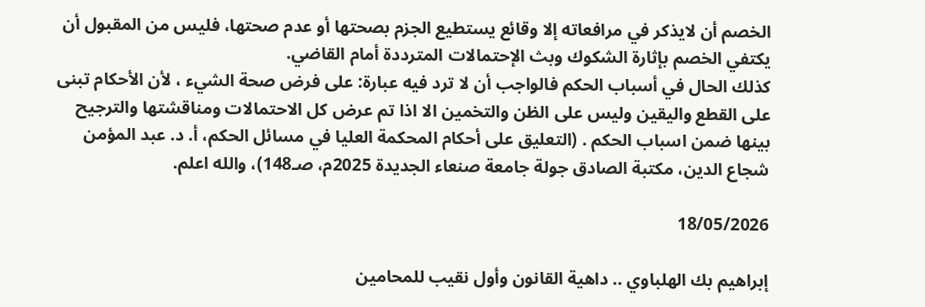الخصم أن لايذكر في مرافعاته إلا وقائع يستطيع الجزم بصحتها أو عدم صحتها، فليس من المقبول أن يكتفي الخصم بإثارة الشكوك وبث الإحتمالات المترددة أمام القاضي.
كذلك الحال في أسباب الحكم فالواجب أن لا ترد فيه عبارة: على فرض صحة الشيء ، لأن الأحكام تبنى على القطع واليقين وليس على الظن والتخمين الا اذا تم عرض كل الاحتمالات ومناقشتها والترجيح بينها ضمن اسباب الحكم . (التعليق على أحكام المحكمة العليا في مسائل الحكم، أ. د. عبد المؤمن شجاع الدين، مكتبة الصادق جولة جامعة صنعاء الجديدة 2025م، صـ148)، والله اعلم.

18/05/2026

إبراهيم بك الهلباوي .. داهية القانون وأول نقيب للمحامين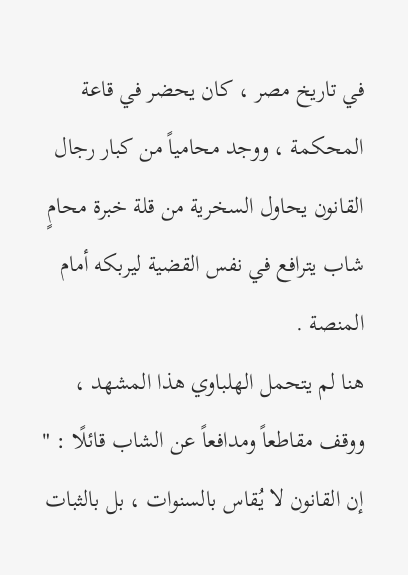في تاريخ مصر ، كان يحضر في قاعة المحكمة ، ووجد محامياً من كبار رجال القانون يحاول السخرية من قلة خبرة محامٍ شاب يترافع في نفس القضية ليربكه أمام المنصة .
هنا لم يتحمل الهلباوي هذا المشهد ، ووقف مقاطعاً ومدافعاً عن الشاب قائلًا : " إن القانون لا يُقاس بالسنوات ، بل بالثبات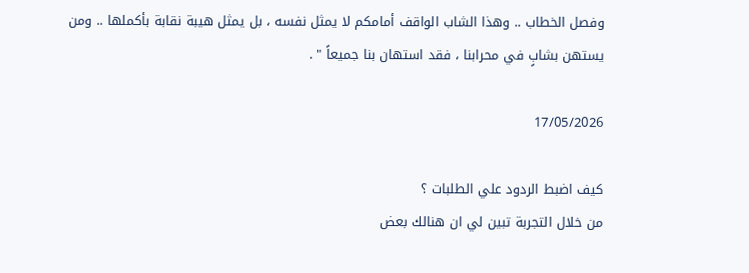وفصل الخطاب .. وهذا الشاب الواقف أمامكم لا يمثل نفسه ، بل يمثل هيبة نقابة بأكملها .. ومن يستهن بشابٍ في محرابنا ، فقد استهان بنا جميعاً " .

17/05/2026

كيف اضبط الردود علي الطلبات ؟
من خلال التجربة تبين لي ان هنالك بعض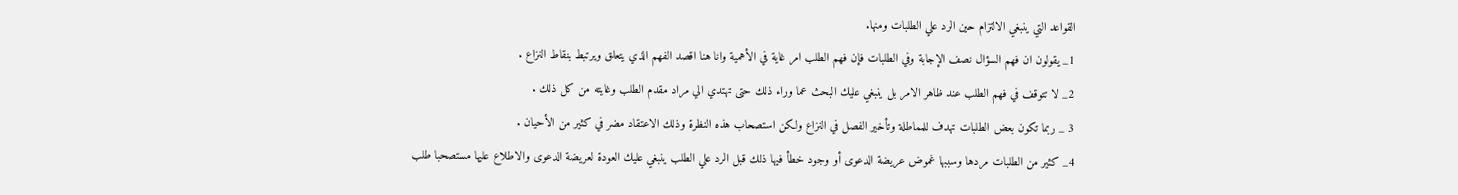القواعد التي ينبغي الالتزام حين الرد علي الطلبات ومنها.
1_ يقولون ان فهم السؤال نصف الإجابة وفي الطلبات فإن فهم الطلب امر غاية في الأهمية وانا هنا اقصد الفهم الذي يتعلق ويرتبط بنقاط النزاع .
2_ لا تتوقف في فهم الطلب عند ظاهر الامر بل ينبغي عليك البحث عما وراء ذلك حتى تهتدي الي مراد مقدم الطلب وغايته من كل ذلك .
3 _ ربما تكون بعض الطلبات تهدف للمماطلة وتأخير الفصل في النزاع ولكن استصحاب هذه النظرة وذلك الاعتقاد مضر في كثير من الأحيان .
4_ كثير من الطلبات مردها وسببها غموض عريضة الدعوى أو وجود خطأ فيها ذلك قبل الرد علي الطلب ينبغي عليك العودة لعريضة الدعوى والاطلاع عليها مستصحبا طلب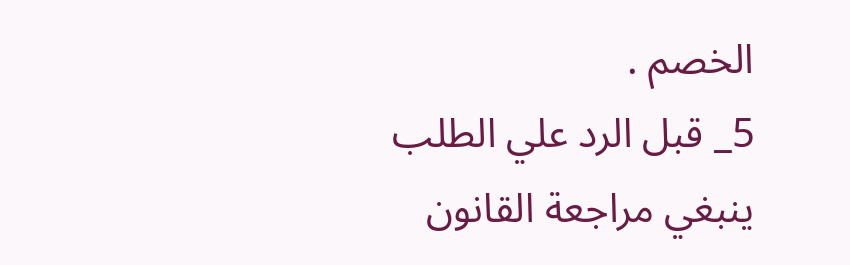الخصم .
5_ قبل الرد علي الطلب ينبغي مراجعة القانون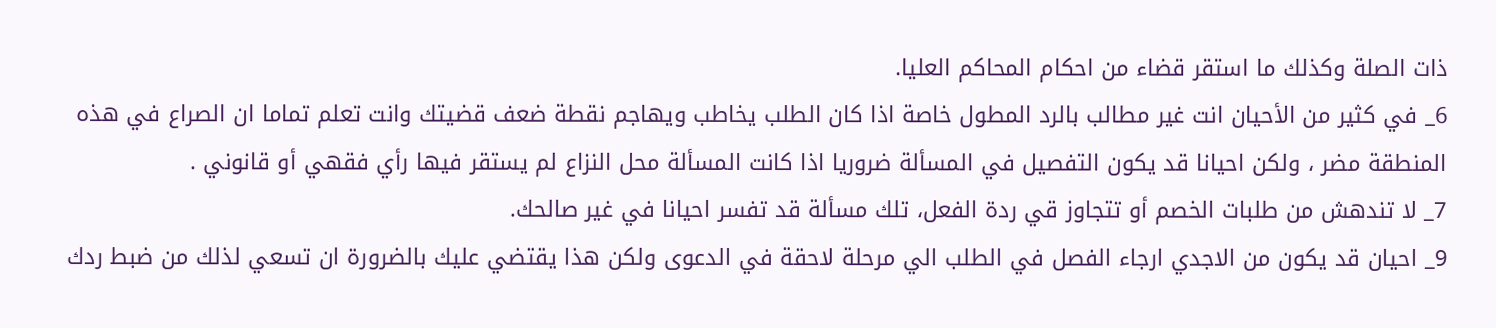ذات الصلة وكذلك ما استقر قضاء من احكام المحاكم العليا.
6_ في كثير من الأحيان انت غير مطالب بالرد المطول خاصة اذا كان الطلب يخاطب ويهاجم نقطة ضعف قضيتك وانت تعلم تماما ان الصراع في هذه المنطقة مضر ، ولكن احيانا قد يكون التفصيل في المسألة ضروريا اذا كانت المسألة محل النزاع لم يستقر فيها رأي فقهي أو قانوني .
7_ لا تندهش من طلبات الخصم أو تتجاوز قي ردة الفعل، تلك مسألة قد تفسر احيانا في غير صالحك.
9_ احيان قد يكون من الاجدي ارجاء الفصل في الطلب الي مرحلة لاحقة في الدعوى ولكن هذا يقتضي عليك بالضرورة ان تسعي لذلك من ضبط ردك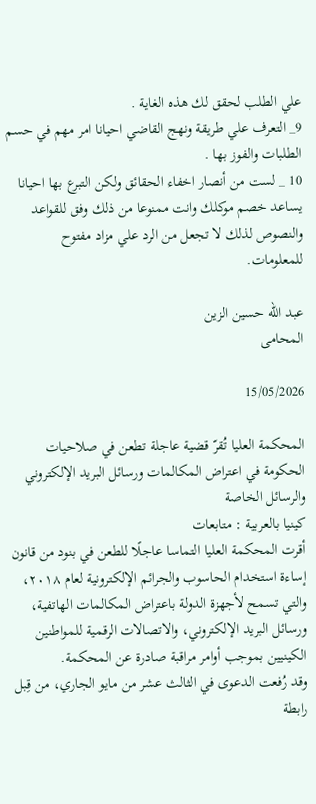علي الطلب لحقق لك هذه الغاية .
9_ التعرف علي طريقة ونهج القاضي احيانا امر مهم في حسم الطلبات والفوز بها .
10 _ لست من أنصار اخفاء الحقائق ولكن التبرع بها احيانا يساعد خصم موكلك وانت ممنوعا من ذلك وفق للقواعد والنصوص لذلك لا تجعل من الرد علي مزاد مفتوح للمعلومات.

عبد الله حسين الزين
المحامى

15/05/2026

المحكمة العليا تُقرّ قضية عاجلة تطعن في صلاحيات الحكومة في اعتراض المكالمات ورسائل البريد الإلكتروني والرسائل الخاصة
كينيا بالعربية : متابعات
أقرت المحكمة العليا التماسا عاجلًا للطعن في بنود من قانون إساءة استخدام الحاسوب والجرائم الإلكترونية لعام ٢٠١٨، والتي تسمح لأجهزة الدولة باعتراض المكالمات الهاتفية، ورسائل البريد الإلكتروني، والاتصالات الرقمية للمواطنين الكينيين بموجب أوامر مراقبة صادرة عن المحكمة.
وقد رُفعت الدعوى في الثالث عشر من مايو الجاري، من قِبل رابطة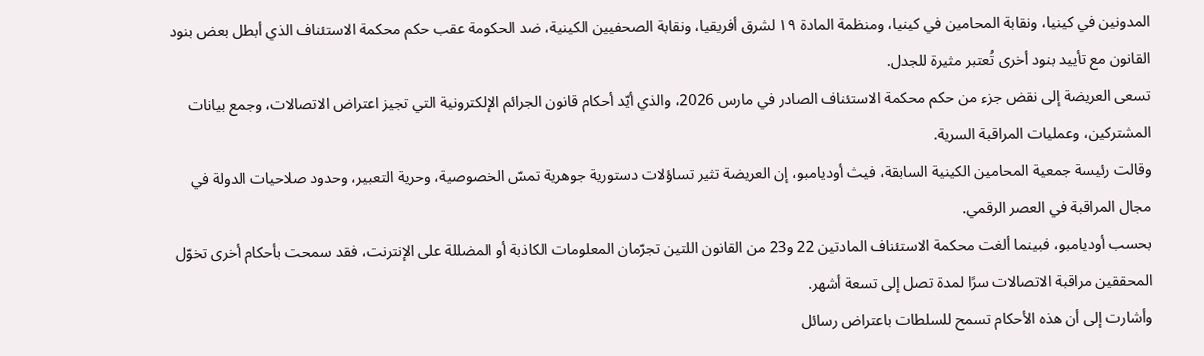المدونين في كينيا، ونقابة المحامين في كينيا، ومنظمة المادة ١٩ لشرق أفريقيا، ونقابة الصحفيين الكينية، ضد الحكومة عقب حكم محكمة الاستئناف الذي أبطل بعض بنود القانون مع تأييد بنود أخرى تُعتبر مثيرة للجدل.
تسعى العريضة إلى نقض جزء من حكم محكمة الاستئناف الصادر في مارس 2026، والذي أيّد أحكام قانون الجرائم الإلكترونية التي تجيز اعتراض الاتصالات، وجمع بيانات المشتركين، وعمليات المراقبة السرية.
وقالت رئيسة جمعية المحامين الكينية السابقة، فيث أوديامبو، إن العريضة تثير تساؤلات دستورية جوهرية تمسّ الخصوصية، وحرية التعبير، وحدود صلاحيات الدولة في مجال المراقبة في العصر الرقمي.
بحسب أوديامبو، فبينما ألغت محكمة الاستئناف المادتين 22 و23 من القانون اللتين تجرّمان المعلومات الكاذبة أو المضللة على الإنترنت، فقد سمحت بأحكام أخرى تخوّل المحققين مراقبة الاتصالات سرًا لمدة تصل إلى تسعة أشهر.
وأشارت إلى أن هذه الأحكام تسمح للسلطات باعتراض رسائل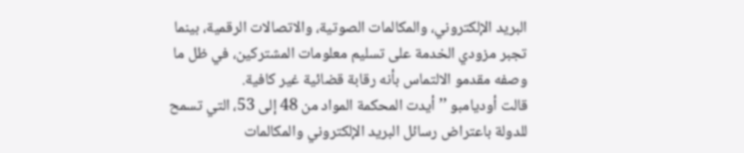البريد الإلكتروني، والمكالمات الصوتية، والاتصالات الرقمية، بينما تجبر مزودي الخدمة على تسليم معلومات المشتركين، في ظل ما وصفه مقدمو الالتماس بأنه رقابة قضائية غير كافية.
قالت أوديامبو ’’ أيدت المحكمة المواد من 48 إلى 53، التي تسمح للدولة باعتراض رسائل البريد الإلكتروني والمكالمات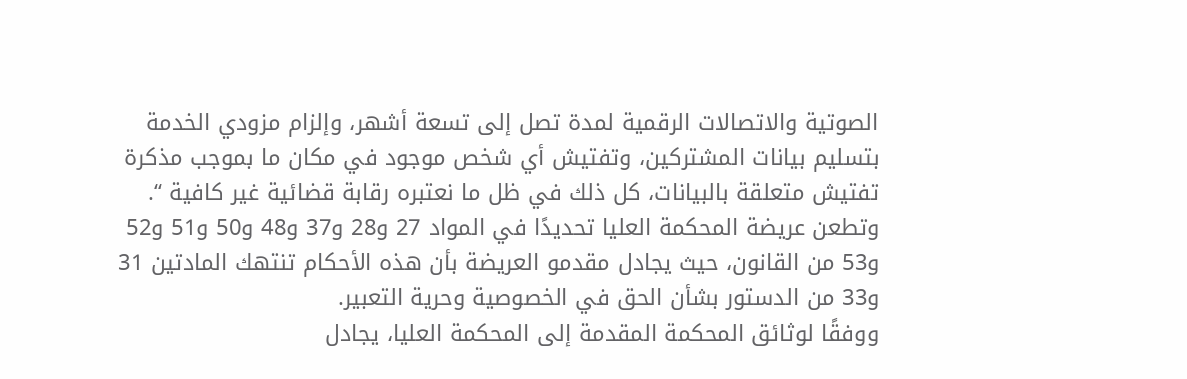الصوتية والاتصالات الرقمية لمدة تصل إلى تسعة أشهر، وإلزام مزودي الخدمة بتسليم بيانات المشتركين، وتفتيش أي شخص موجود في مكان ما بموجب مذكرة تفتيش متعلقة بالبيانات، كل ذلك في ظل ما نعتبره رقابة قضائية غير كافية ‘‘.
وتطعن عريضة المحكمة العليا تحديدًا في المواد 27 و28 و37 و48 و50 و51 و52 و53 من القانون، حيث يجادل مقدمو العريضة بأن هذه الأحكام تنتهك المادتين 31 و33 من الدستور بشأن الحق في الخصوصية وحرية التعبير.
ووفقًا لوثائق المحكمة المقدمة إلى المحكمة العليا، يجادل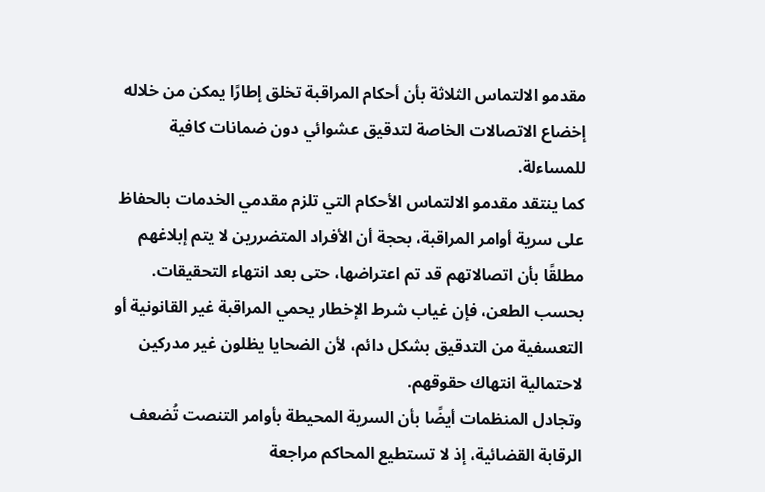مقدمو الالتماس الثلاثة بأن أحكام المراقبة تخلق إطارًا يمكن من خلاله إخضاع الاتصالات الخاصة لتدقيق عشوائي دون ضمانات كافية للمساءلة.
كما ينتقد مقدمو الالتماس الأحكام التي تلزم مقدمي الخدمات بالحفاظ على سرية أوامر المراقبة، بحجة أن الأفراد المتضررين لا يتم إبلاغهم مطلقًا بأن اتصالاتهم قد تم اعتراضها، حتى بعد انتهاء التحقيقات.
بحسب الطعن، فإن غياب شرط الإخطار يحمي المراقبة غير القانونية أو التعسفية من التدقيق بشكل دائم، لأن الضحايا يظلون غير مدركين لاحتمالية انتهاك حقوقهم.
وتجادل المنظمات أيضًا بأن السرية المحيطة بأوامر التنصت تُضعف الرقابة القضائية، إذ لا تستطيع المحاكم مراجعة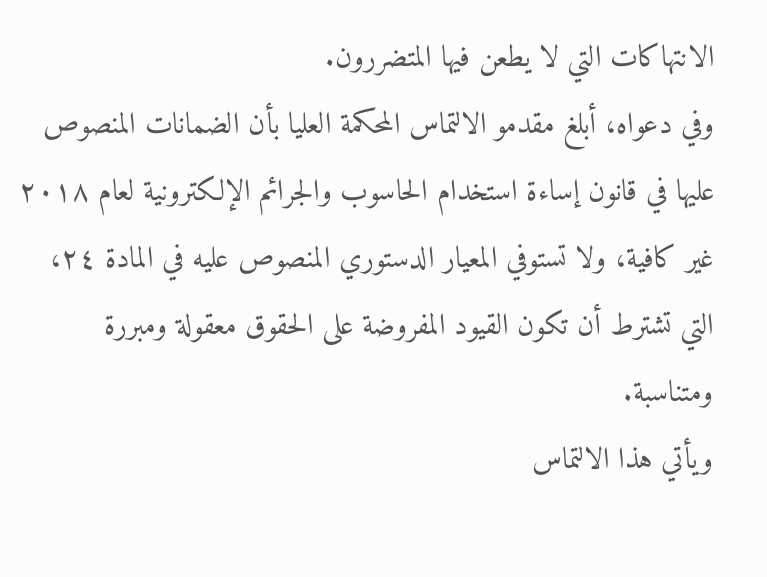الانتهاكات التي لا يطعن فيها المتضررون.
وفي دعواه، أبلغ مقدمو الالتماس المحكمة العليا بأن الضمانات المنصوص عليها في قانون إساءة استخدام الحاسوب والجرائم الإلكترونية لعام ٢٠١٨ غير كافية، ولا تستوفي المعيار الدستوري المنصوص عليه في المادة ٢٤، التي تشترط أن تكون القيود المفروضة على الحقوق معقولة ومبررة ومتناسبة.
ويأتي هذا الالتماس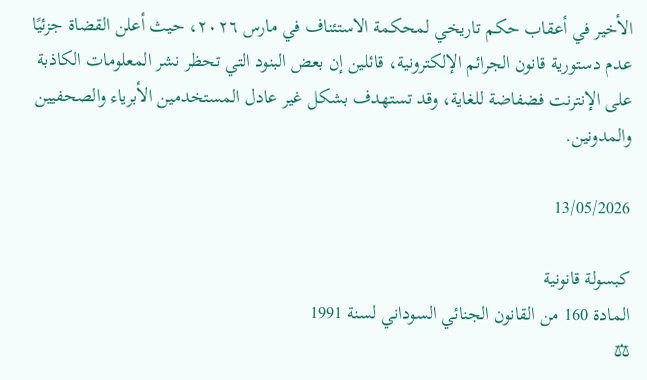الأخير في أعقاب حكم تاريخي لمحكمة الاستئناف في مارس ٢٠٢٦، حيث أعلن القضاة جزئيًا عدم دستورية قانون الجرائم الإلكترونية، قائلين إن بعض البنود التي تحظر نشر المعلومات الكاذبة على الإنترنت فضفاضة للغاية، وقد تستهدف بشكل غير عادل المستخدمين الأبرياء والصحفيين والمدونين.

13/05/2026

كبسولة قانونية
المادة 160 من القانون الجنائي السوداني لسنة 1991
⚖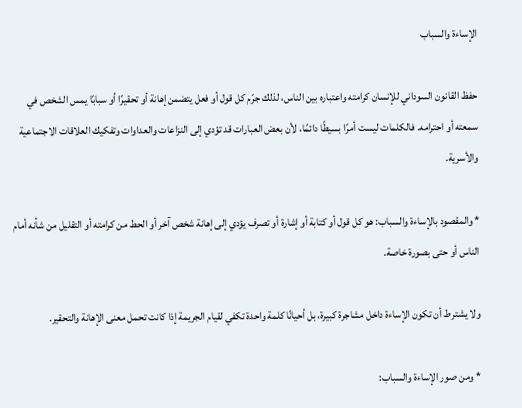الإساءة والسباب

حفظ القانون السوداني للإنسان كرامته واعتباره بين الناس، لذلك جرّم كل قول أو فعل يتضمن إهانة أو تحقيرًا أو سبابًا يمس الشخص في سمعته أو احترامه. فالكلمات ليست أمرًا بسيطًا دائمًا، لأن بعض العبارات قد تؤدي إلى النزاعات والعداوات وتفكيك العلاقات الاجتماعية والأسرية.

* والمقصود بالإساءة والسباب: هو كل قول أو كتابة أو إشارة أو تصرف يؤدي إلى إهانة شخص آخر أو الحط من كرامته أو التقليل من شأنه أمام الناس أو حتى بصورة خاصة.

ولا يشترط أن تكون الإساءة داخل مشاجرة كبيرة، بل أحيانًا كلمة واحدة تكفي لقيام الجريمة إذا كانت تحمل معنى الإهانة والتحقير.

* ومن صور الإساءة والسباب: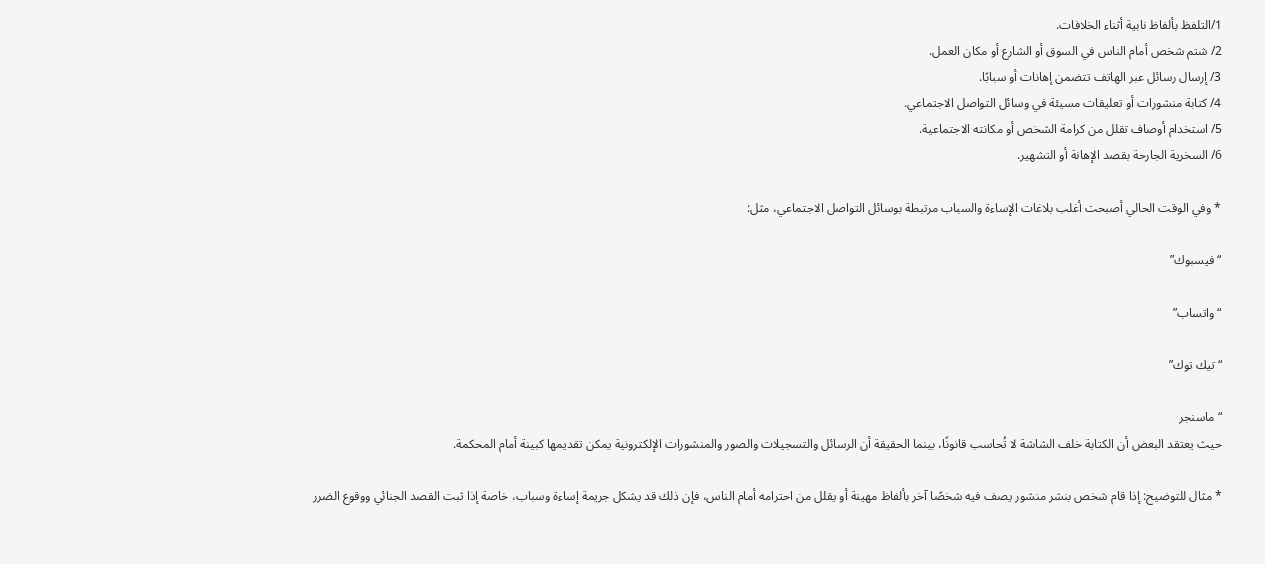1/التلفظ بألفاظ نابية أثناء الخلافات.
2/ شتم شخص أمام الناس في السوق أو الشارع أو مكان العمل.
3/ إرسال رسائل عبر الهاتف تتضمن إهانات أو سبابًا.
4/ كتابة منشورات أو تعليقات مسيئة في وسائل التواصل الاجتماعي.
5/ استخدام أوصاف تقلل من كرامة الشخص أو مكانته الاجتماعية.
6/ السخرية الجارحة بقصد الإهانة أو التشهير.

* وفي الوقت الحالي أصبحت أغلب بلاغات الإساءة والسباب مرتبطة بوسائل التواصل الاجتماعي، مثل:

“فيسبوك”

“واتساب”

“تيك توك”

“ماسنجر
حيث يعتقد البعض أن الكتابة خلف الشاشة لا تُحاسب قانونًا، بينما الحقيقة أن الرسائل والتسجيلات والصور والمنشورات الإلكترونية يمكن تقديمها كبينة أمام المحكمة.

* مثال للتوضيح: إذا قام شخص بنشر منشور يصف فيه شخصًا آخر بألفاظ مهينة أو يقلل من احترامه أمام الناس، فإن ذلك قد يشكل جريمة إساءة وسباب، خاصة إذا ثبت القصد الجنائي ووقوع الضرر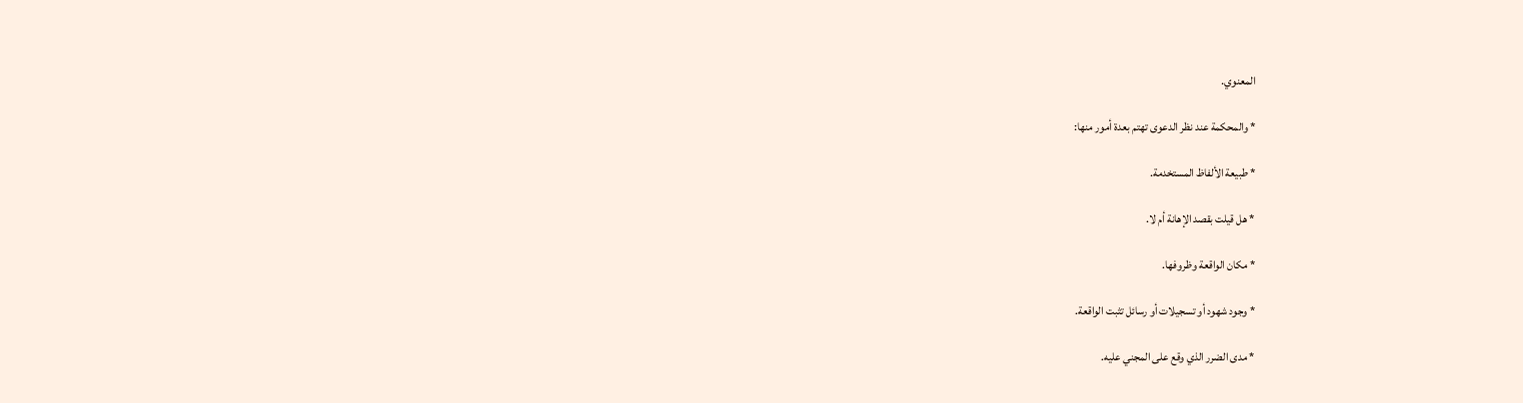المعنوي.

* والمحكمة عند نظر الدعوى تهتم بعدة أمور منها:

* طبيعة الألفاظ المستخدمة.

* هل قيلت بقصد الإهانة أم لا.

* مكان الواقعة وظروفها.

* وجود شهود أو تسجيلات أو رسائل تثبت الواقعة.

* مدى الضرر الذي وقع على المجني عليه.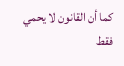كما أن القانون لا يحمي فقط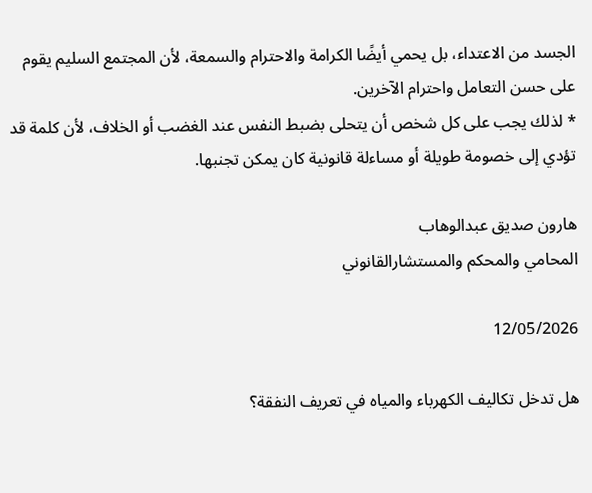الجسد من الاعتداء، بل يحمي أيضًا الكرامة والاحترام والسمعة، لأن المجتمع السليم يقوم على حسن التعامل واحترام الآخرين.
* لذلك يجب على كل شخص أن يتحلى بضبط النفس عند الغضب أو الخلاف، لأن كلمة قد تؤدي إلى خصومة طويلة أو مساءلة قانونية كان يمكن تجنبها.

هارون صديق عبدالوهاب
المحامي والمحكم والمستشارالقانوني

12/05/2026

هل تدخل تكاليف الكهرباء والمياه في تعريف النفقة؟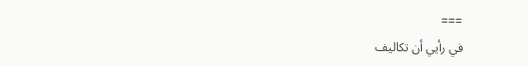===
في رأيي أن تكاليف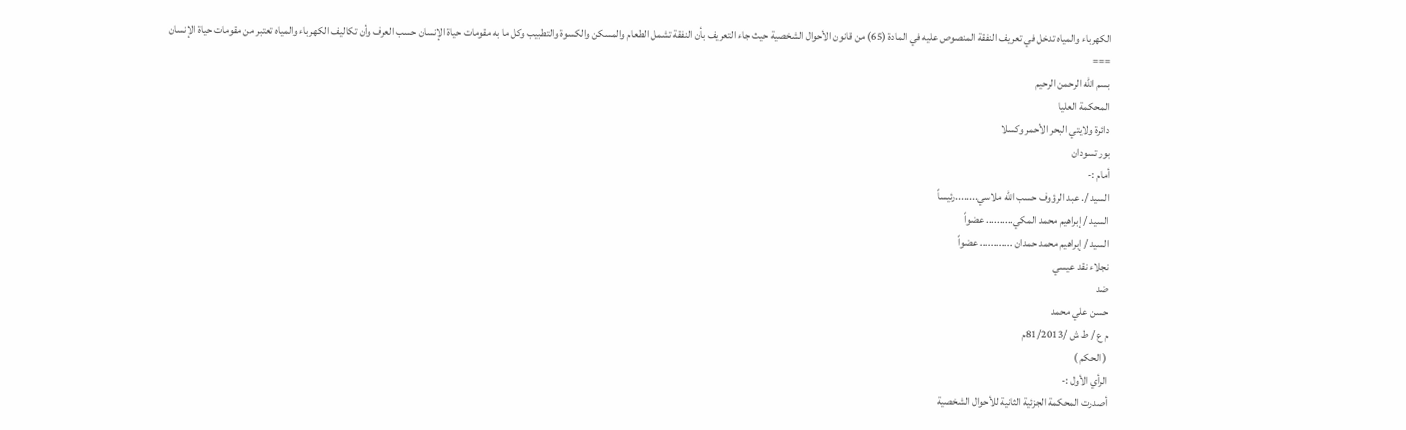الكهرباء والمياه تدخل في تعريف النفقة المنصوص عليه في المادة (65) من قانون الأحوال الشخصية حيث جاء التعريف بأن النفقة تشمل الطعام والمسكن والكسوة والتطبيب وكل ما به مقومات حياة الإنسان حسب العرف وأن تكاليف الكهرباء والمياه تعتبر من مقومات حياة الإنسان
===
بسم الله الرحمن الرحيم
المحكمة العليا
دائرة ولايتي البحر الأحمر وكسلا
بور تسودان
أمام :-
السيد /. عبد الرؤوف حسب الله ملاسي........رئيساً
السيد / إبراهيم محمد المكي.......... عضواً
السيد / إبراهيم محمد حمدان ............ عضواً
نجلاء نقد عيسي
ضد
حسن علي محمد
م ع / ط ش /81/2013م
( الحكم )
الرأي الأول :-
أصدرت المحكمة الجزئية الثانية للأحوال الشخصية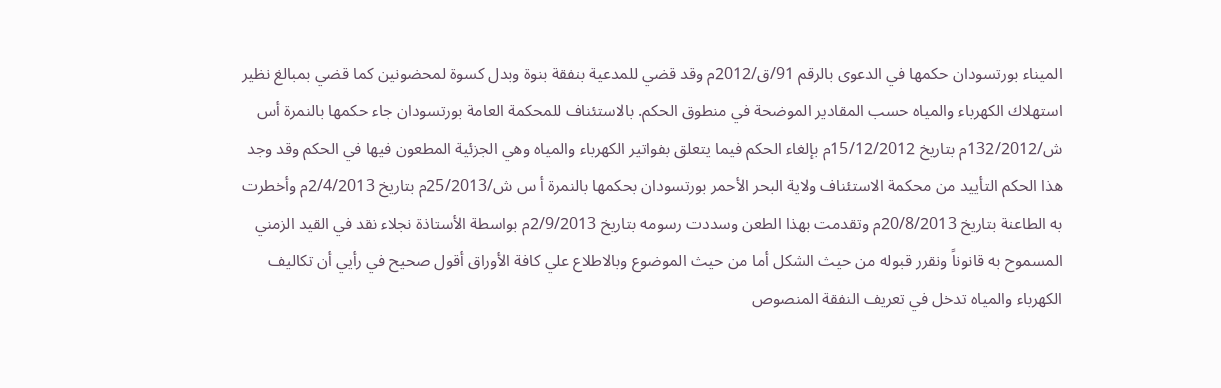الميناء بورتسودان حكمها في الدعوى بالرقم 91/ق/2012م وقد قضي للمدعية بنفقة بنوة وبدل كسوة لمحضونين كما قضي بمبالغ نظير استهلاك الكهرباء والمياه حسب المقادير الموضحة في منطوق الحكم. بالاستئناف للمحكمة العامة بورتسودان جاء حكمها بالنمرة أس ش/132/2012م بتاريخ 15/12/2012م بإلغاء الحكم فيما يتعلق بفواتير الكهرباء والمياه وهي الجزئية المطعون فيها في الحكم وقد وجد هذا الحكم التأييد من محكمة الاستئناف ولاية البحر الأحمر بورتسودان بحكمها بالنمرة أ س ش/25/2013م بتاريخ 2/4/2013م وأخطرت به الطاعنة بتاريخ 20/8/2013م وتقدمت بهذا الطعن وسددت رسومه بتاريخ 2/9/2013م بواسطة الأستاذة نجلاء نقد في القيد الزمني المسموح به قانوناً ونقرر قبوله من حيث الشكل أما من حيث الموضوع وبالاطلاع علي كافة الأوراق أقول صحيح في رأيي أن تكاليف الكهرباء والمياه تدخل في تعريف النفقة المنصوص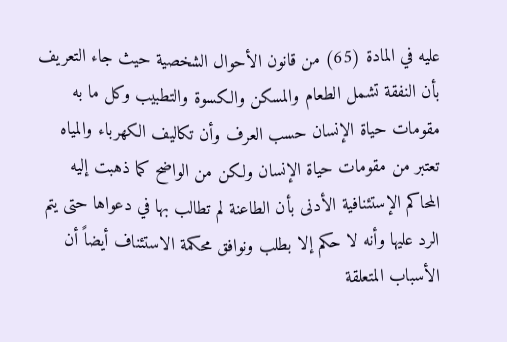عليه في المادة (65) من قانون الأحوال الشخصية حيث جاء التعريف بأن النفقة تشمل الطعام والمسكن والكسوة والتطبيب وكل ما به مقومات حياة الإنسان حسب العرف وأن تكاليف الكهرباء والمياه تعتبر من مقومات حياة الإنسان ولكن من الواضح كما ذهبت إليه المحاكم الإستئنافية الأدنى بأن الطاعنة لم تطالب بها في دعواها حتى يتم الرد عليها وأنه لا حكم إلا بطلب ونوافق محكمة الاستئناف أيضاً أن الأسباب المتعلقة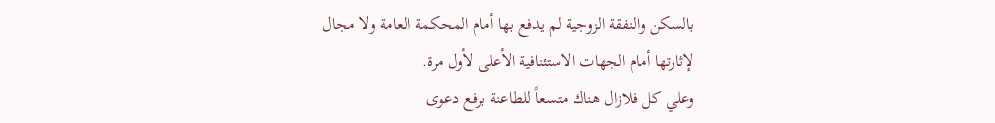بالسكن والنفقة الزوجية لم يدفع بها أمام المحكمة العامة ولا مجال لإثارتها أمام الجهات الاستئنافية الأعلى لأول مرة.
وعلي كل فلازال هناك متسعاً للطاعنة برفع دعوى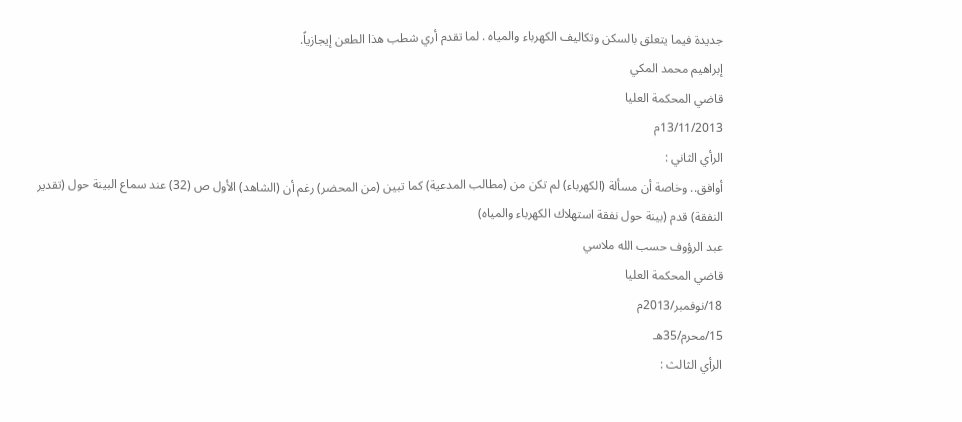جديدة فيما يتعلق بالسكن وتكاليف الكهرباء والمياه . لما تقدم أري شطب هذا الطعن إيجازياً.
إبراهيم محمد المكي
قاضي المحكمة العليا
13/11/2013م
الرأي الثاني :
أوافق.. وخاصة أن مسألة (الكهرباء) لم تكن من (مطالب المدعية) كما تبين (من المحضر) رغم أن (الشاهد) الأول ص (32) عند سماع البينة حول (تقدير النفقة) قدم (بينة حول نفقة استهلاك الكهرباء والمياه)
عبد الرؤوف حسب الله ملاسي
قاضي المحكمة العليا
18/نوفمبر/2013م
15/محرم/35هـ
الرأي الثالث :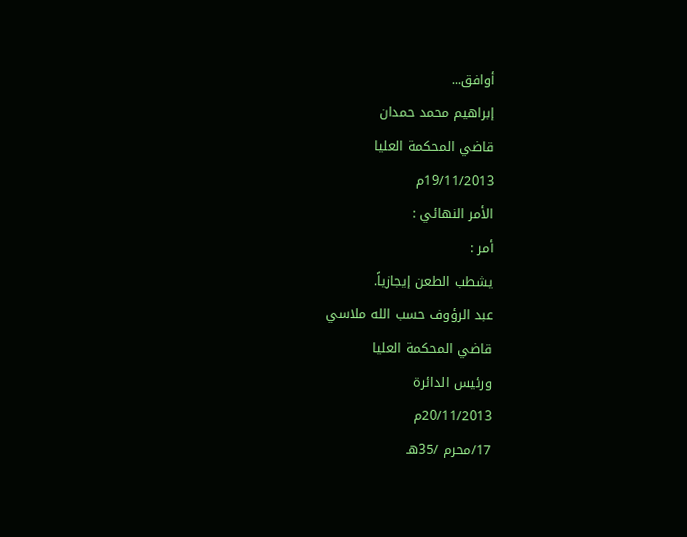أوافق...
إبراهيم محمد حمدان
قاضي المحكمة العليا
19/11/2013م
الأمر النهائي :
أمر :
يشطب الطعن إيجازياً.
عبد الرؤوف حسب الله ملاسي
قاضي المحكمة العليا
ورئيس الدائرة
20/11/2013م
17/محرم /35هـ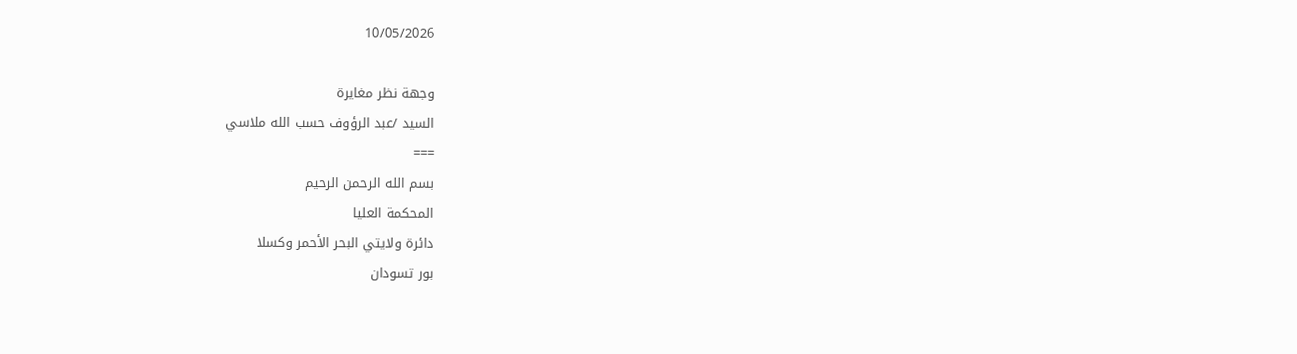10/05/2026

وجهة نظر مغايرة
السيد /عبد الرؤوف حسب الله ملاسي
===
بسم الله الرحمن الرحيم
المحكمة العليا
دائرة ولايتي البحر الأحمر وكسلا
بور تسودان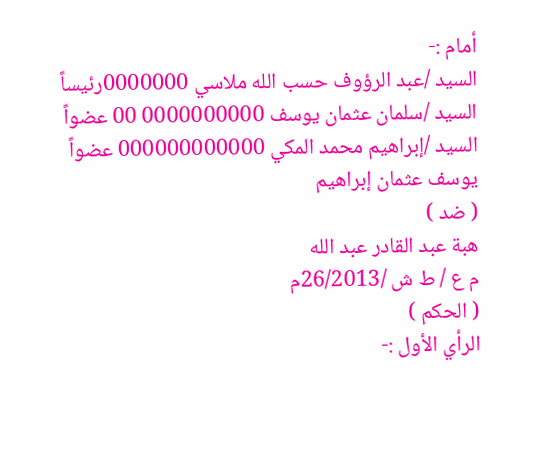أمام :-
السيد /عبد الرؤوف حسب الله ملاسي 0000000رئيساً
السيد /سلمان عثمان يوسف 0000000000 00 عضواً
السيد /إبراهيم محمد المكي 000000000000 عضواً
يوسف عثمان إبراهيم
( ضد )
هبة عبد القادر عبد الله
م ع / ط ش /26/2013م
( الحكم )
الرأي الأول :-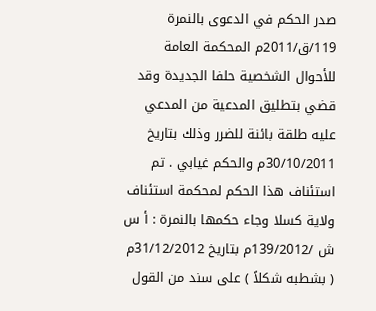صدر الحكم في الدعوى بالنمرة 119/ق/2011م المحكمة العامة للأحوال الشخصية حلفا الجديدة وقد قضي بتطليق المدعية من المدعي عليه طلقة بائنة للضرر وذلك بتاريخ 30/10/2011م والحكم غيابي . تم استئناف هذا الحكم لمحكمة استئناف ولاية كسلا وجاء حكمها بالنمرة : أ س ش /139/2012م بتاريخ 31/12/2012م ( بشطبه شكلاً ) على سند من القول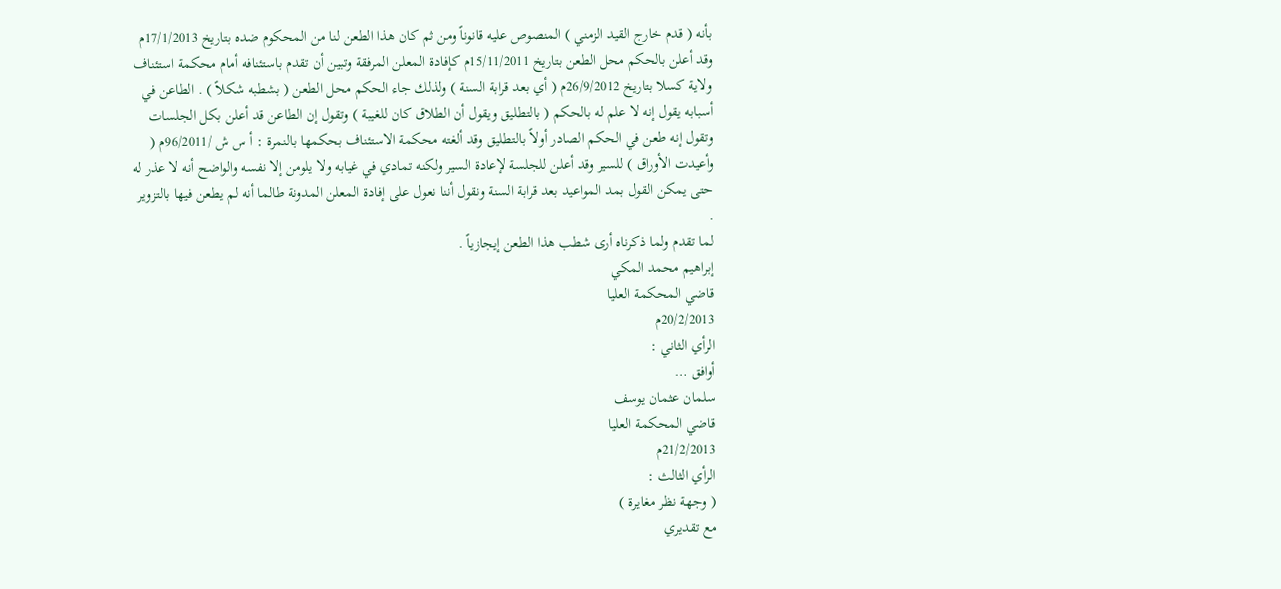بأنه ( قدم خارج القيد الزمني ) المنصوص عليه قانوناً ومن ثم كان هذا الطعن لنا من المحكوم ضده بتاريخ 17/1/2013م وقد أعلن بالحكم محل الطعن بتاريخ 15/11/2011م كإفادة المعلن المرفقة وتبين أن تقدم باستئنافه أمام محكمة استئناف ولاية كسلا بتاريخ 26/9/2012م ( أي بعد قرابة السنة ) ولذلك جاء الحكم محل الطعن ( بشطبه شكلاً ) . الطاعن في أسبابه يقول إنه لا علم له بالحكم ( بالتطليق ويقول أن الطلاق كان للغيبة ) وتقول إن الطاعن قد أعلن بكل الجلسات وتقول إنه طعن في الحكم الصادر أولاً بالتطليق وقد ألغته محكمة الاستئناف بحكمها بالنمرة : أ س ش /96/2011م ( وأعيدت الأوراق ) للسير وقد أعلن للجلسة لإعادة السير ولكنه تمادي في غيابه ولا يلومن إلا نفسه والواضح أنه لا عذر له حتى يمكن القول بمد المواعيد بعد قرابة السنة ونقول أننا نعول على إفادة المعلن المدونة طالما أنه لم يطعن فيها بالتزوير .
لما تقدم ولما ذكرناه أرى شطب هذا الطعن إيجازياً .
إبراهيم محمد المكي
قاضي المحكمة العليا
20/2/2013م
الرأي الثاني :
أوافق …
سلمان عثمان يوسف
قاضي المحكمة العليا
21/2/2013م
الرأي الثالث :
( وجهة نظر مغايرة )
مع تقديري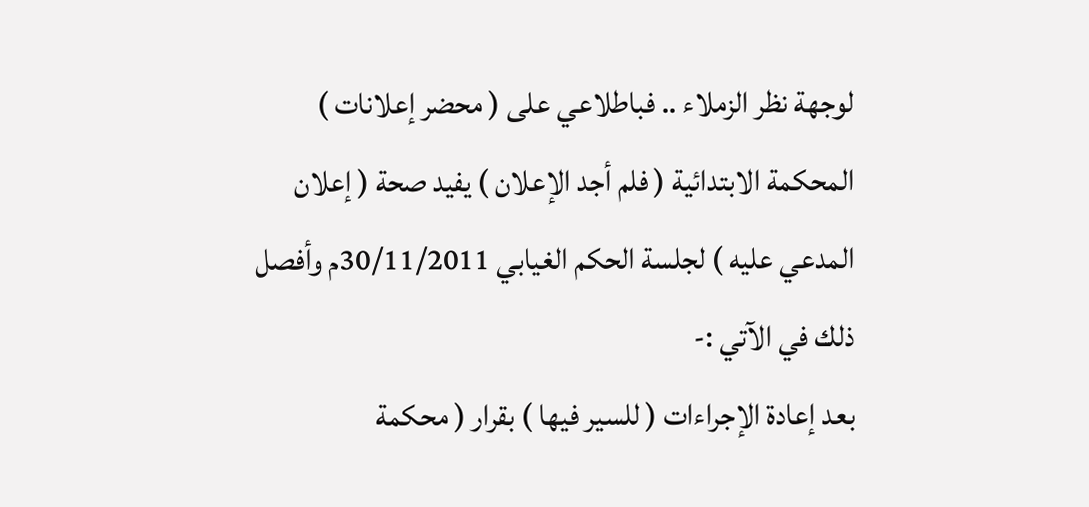لوجهة نظر الزملاء .. فباطلاعي على ( محضر إعلانات ) المحكمة الابتدائية ( فلم أجد الإعلان ) يفيد صحة ( إعلان المدعي عليه ) لجلسة الحكم الغيابي 30/11/2011م وأفصل ذلك في الآتي :-
بعد إعادة الإجراءات ( للسير فيها ) بقرار ( محكمة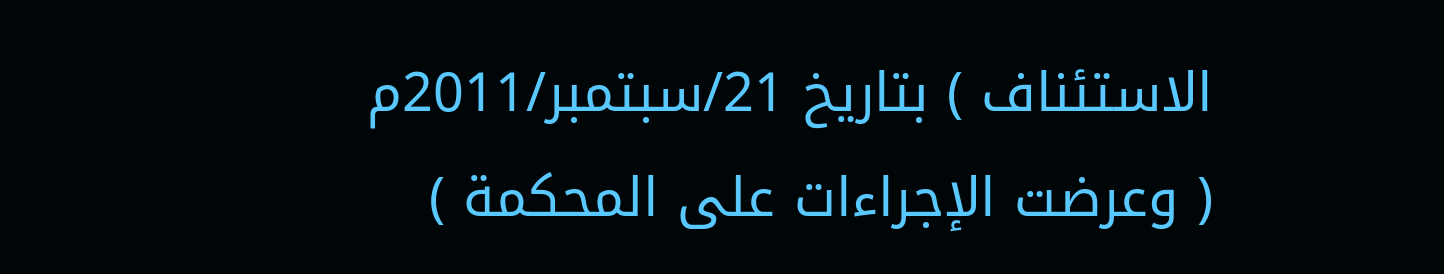الاستئناف ) بتاريخ 21/سبتمبر/2011م ( وعرضت الإجراءات على المحكمة )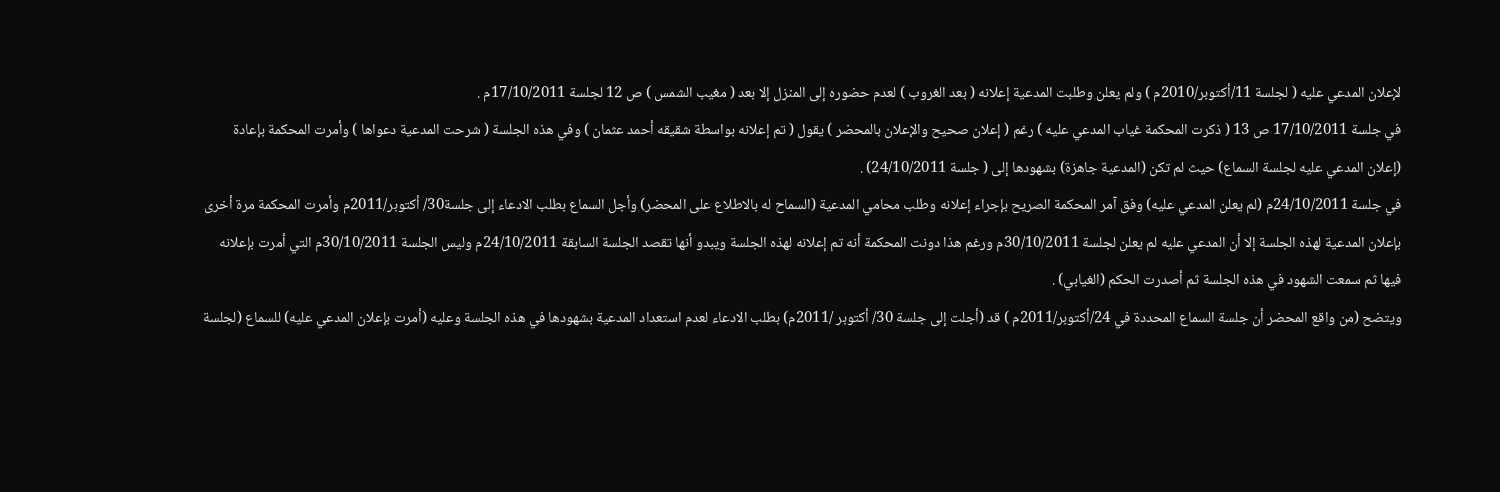لإعلان المدعي عليه ( لجلسة 11/أكتوبر/2010م ) ولم يعلن وطلبت المدعية إعلانه ( بعد الغروب ) لعدم حضوره إلى المنزل إلا بعد ( مغيب الشمس ) ص 12 لجلسة 17/10/2011م .
في جلسة 17/10/2011 ص 13 ( ذكرت المحكمة غياب المدعي عليه ) رغم ( إعلان صحيح والإعلان بالمحضر ) يقول ( تم إعلانه بواسطة شقيقه أحمد عثمان ) وفي هذه الجلسة ( شرحت المدعية دعواها ) وأمرت المحكمة بإعادة (إعلان المدعي عليه لجلسة السماع) حيث لم تكن (المدعية جاهزة) بشهودها إلى ( جلسة 24/10/2011) .
في جلسة 24/10/2011م (لم يعلن المدعي عليه) وفق آمر المحكمة الصريح بإجراء إعلانه وطلب محامي المدعية (السماح له بالاطلاع على المحضر) وأجل السماع بطلب الادعاء إلى جلسة30/ أكتوبر/2011م وأمرت المحكمة مرة أخرى بإعلان المدعية لهذه الجلسة إلا أن المدعي عليه لم يعلن لجلسة 30/10/2011م ورغم هذا دونت المحكمة أنه تم إعلانه لهذه الجلسة ويبدو أنها تقصد الجلسة السابقة 24/10/2011م وليس الجلسة 30/10/2011م التي أمرت بإعلانه فيها ثم سمعت الشهود في هذه الجلسة ثم أصدرت الحكم (الغيابي) .
ويتضح (من واقع المحضر أن جلسة السماع المحددة في 24/أكتوبر/2011م ) قد (أجلت إلى جلسة 30/ أكتوبر /2011م) بطلب الادعاء لعدم استعداد المدعية بشهودها في هذه الجلسة وعليه (أمرت بإعلان المدعي عليه) للسماع (لجلسة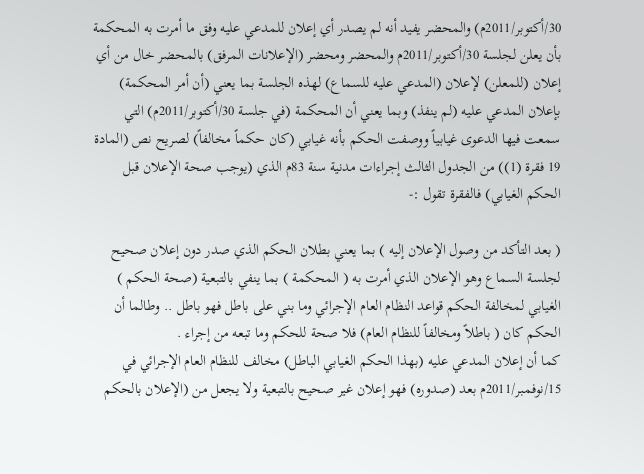30/أكتوبر/2011م) والمحضر يفيد أنه لم يصدر أي إعلان للمدعي عليه وفق ما أمرت به المحكمة بأن يعلن لجلسة 30/أكتوبر/2011م والمحضر ومحضر (الإعلانات المرفق) بالمحضر خال من أي إعلان (للمعلن) لإعلان (المدعي عليه للسماع) لهذه الجلسة بما يعني (أن أمر المحكمة) بإعلان المدعي عليه (لم ينفذ) وبما يعني أن المحكمة (في جلسة 30/أكتوبر/2011م) التي سمعت فيها الدعوى غيابياً ووصفت الحكم بأنه غيابي (كان حكماً مخالفاً) لصريح نص (المادة 19 فقرة (1)) من الجدول الثالث إجراءات مدنية سنة 83م الذي (يوجب صحة الإعلان قبل الحكم الغيابي) فالفقرة تقول :-

( بعد التأكد من وصول الإعلان إليه ) بما يعني بطلان الحكم الذي صدر دون إعلان صحيح لجلسة السماع وهو الإعلان الذي أمرت به ( المحكمة ) بما ينفي بالتبعية (صحة الحكم ) الغيابي لمخالفة الحكم قواعد النظام العام الإجرائي وما بني على باطل فهو باطل .. وطالما أن الحكم كان ( باطلاً ومخالفاً للنظام العام) فلا صحة للحكم وما تبعه من إجراء .
كما أن إعلان المدعي عليه (بهذا الحكم الغيابي الباطل) مخالف للنظام العام الإجرائي في 15/نوفمبر/2011م بعد (صدوره) فهو إعلان غير صحيح بالتبعية ولا يجعل من (الإعلان بالحكم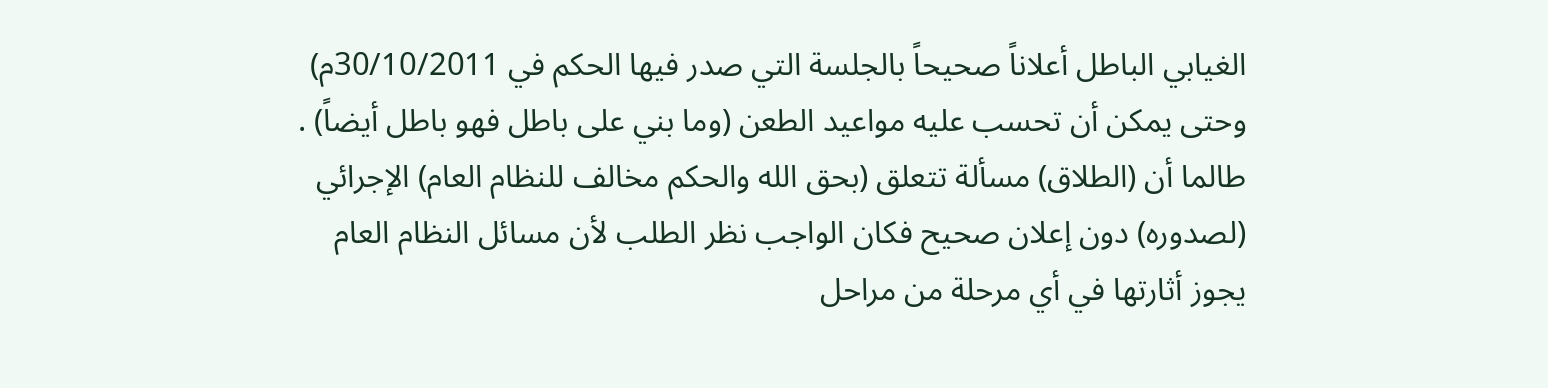الغيابي الباطل أعلاناً صحيحاً بالجلسة التي صدر فيها الحكم في 30/10/2011م) وحتى يمكن أن تحسب عليه مواعيد الطعن (وما بني على باطل فهو باطل أيضاً) .
طالما أن (الطلاق) مسألة تتعلق (بحق الله والحكم مخالف للنظام العام) الإجرائي (لصدوره) دون إعلان صحيح فكان الواجب نظر الطلب لأن مسائل النظام العام يجوز أثارتها في أي مرحلة من مراحل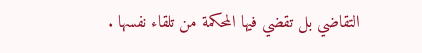التقاضي بل تقضي فيها المحكمة من تلقاء نفسها .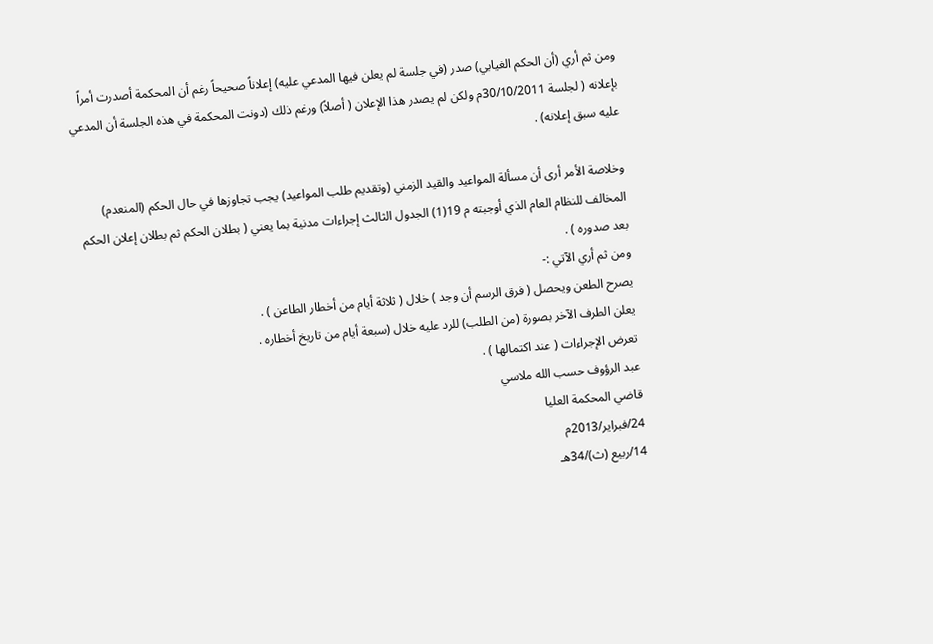ومن ثم أري (أن الحكم الغيابي) صدر (في جلسة لم يعلن فيها المدعي عليه) إعلاناً صحيحاً رغم أن المحكمة أصدرت أمراً بإعلانه ( لجلسة 30/10/2011م ولكن لم يصدر هذا الإعلان ( أصلاً) ورغم ذلك (دونت المحكمة في هذه الجلسة أن المدعي عليه سبق إعلانه) .

وخلاصة الأمر أرى أن مسألة المواعيد والقيد الزمني (وتقديم طلب المواعيد) يجب تجاوزها في حال الحكم (المنعدم) المخالف للنظام العام الذي أوجبته م 19(1) الجدول الثالث إجراءات مدنية بما يعني ( بطلان الحكم ثم بطلان إعلان الحكم بعد صدوره ) .
ومن ثم أري الآتي :-
يصرح الطعن ويحصل ( فرق الرسم أن وجد ) خلال ( ثلاثة أيام من أخطار الطاعن ) .
يعلن الطرف الآخر بصورة (من الطلب) للرد عليه خلال (سبعة أيام من تاريخ أخطاره .
تعرض الإجراءات ( عند اكتمالها ) .
عبد الرؤوف حسب الله ملاسي
قاضي المحكمة العليا
24/فبراير/2013م
14/ربيع (ث)/34هـ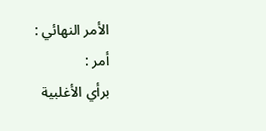الأمر النهائي :
أمر :
برأي الأغلبية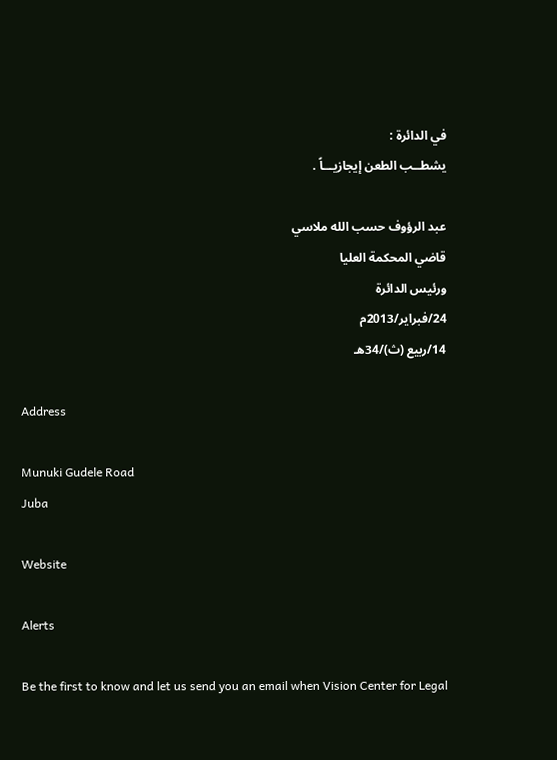في الدائرة :
يشطــب الطعن إيجازيـــاً .

عبد الرؤوف حسب الله ملاسي
قاضي المحكمة العليا
ورئيس الدائرة
24/فبراير/2013م
14/ربيع (ث)/34هـ

Address

Munuki Gudele Road
Juba

Website

Alerts

Be the first to know and let us send you an email when Vision Center for Legal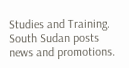Studies and Training. South Sudan posts news and promotions.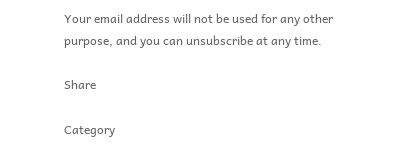Your email address will not be used for any other purpose, and you can unsubscribe at any time.

Share

Category